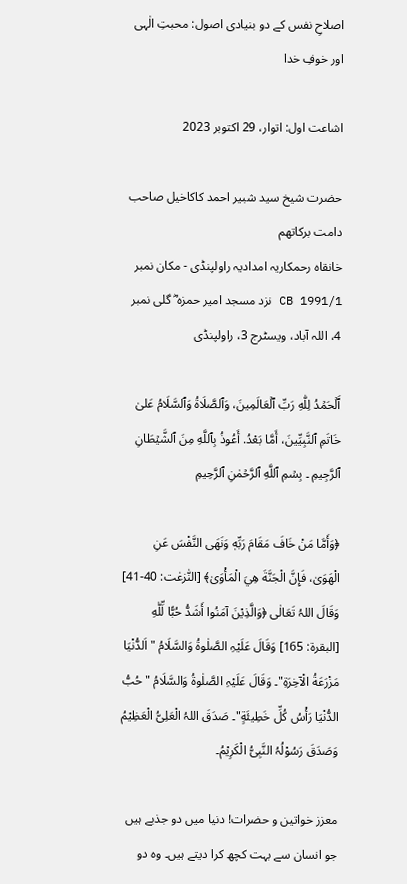اصلاحِ نفس کے دو بنیادی اصول: محبتِ الٰہی اور خوفِ خدا

اشاعت اول: اتوار، 29 اکتوبر 2023

حضرت شیخ سید شبیر احمد کاکاخیل صاحب دامت برکاتھم
خانقاہ رحمکاریہ امدادیہ راولپنڈی - مکان نمبر CB 1991/1 نزد مسجد امیر حمزہ ؓ گلی نمبر 4، اللہ آباد، ویسٹرج 3، راولپنڈی

ٱَلۡحَمۡدُ لِلّٰهِ رَبِّ ٱلۡعَالَمِينَ، وَٱلصَّلَاةُ وَٱلسَّلَامُ عَلىٰ خَاتَمِ ٱلنَّبِيِّينَ، أَمَّا بَعْدُ. أَعُوذُ بِٱللَّهِ مِنَ ٱلشَّيۡطَانِ ٱلرَّجِيمِ ۔ بِسۡمِ ٱللَّهِ ٱلرَّحۡمٰنِ ٱلرَّحِيمِ

﴿وَأَمَّا مَنْ خَافَ مَقَامَ رَبِّهٖ وَنَهَى النَّفْسَ عَنِ الْهَوَىٰ، فَإِنَّ الْجَنَّةَ هِيَ الْمَأْوَىٰ﴾ [النّٰزعٰت: 40-41] وَقَالَ اللہُ تَعَالٰی ﴿وَالَّذِيْنَ آمَنُوا أَشَدُّ حُبًّا لِّلّٰهِ [البقرۃ: 165] وَقَالَ عَلَیْہِ الصَّلٰوۃُ وَالسَّلَامُ "اَلدُّنْيَا مَزْرَعَةُ الْآخِرَةِ"۔ وَقَالَ عَلَیْہِ الصَّلٰوۃُ وَالسَّلَامُ "حُبُّ الدُّنْيَا رَأْسُ كُلِّ خَطِيئَةٍ"۔ صَدَقَ اللہُ الْعَلِیُّ الْعَظِیْمُ وَصَدَقَ رَسُوْلُہُ النَّبِیُّ الْکَرِیْمُ۔

معزز خواتین و حضرات! دنیا میں دو جذبے ہیں جو انسان سے بہت کچھ کرا دیتے ہیں۔ وہ دو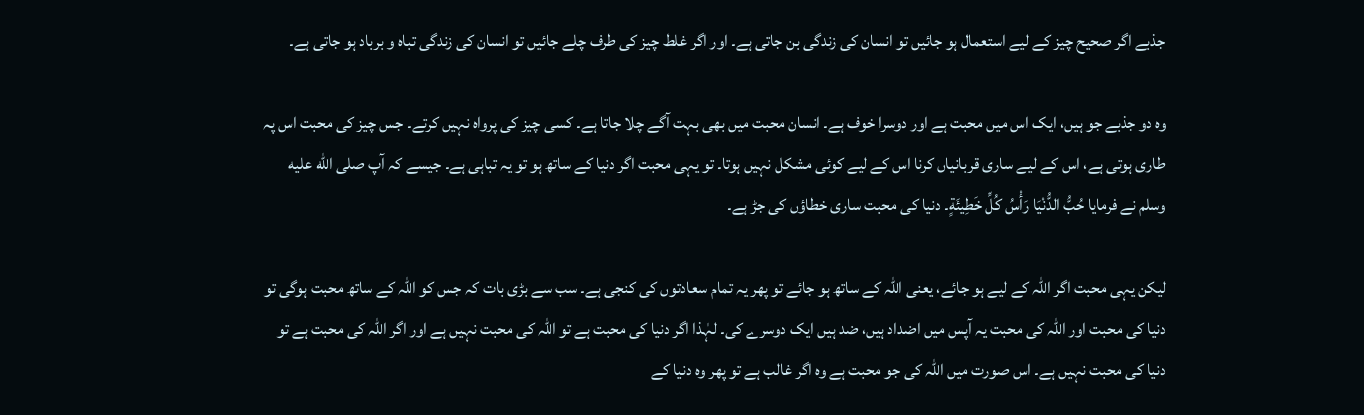جذبے اگر صحیح چیز کے لیے استعمال ہو جائیں تو انسان کی زندگی بن جاتی ہے۔ اور اگر غلط چیز کی طرف چلے جائیں تو انسان کی زندگی تباہ و برباد ہو جاتی ہے۔

وہ دو جذبے جو ہیں، ایک اس میں محبت ہے اور دوسرا خوف ہے۔ انسان محبت میں بھی بہت آگے چلا جاتا ہے۔ کسی چیز کی پرواہ نہیں کرتے۔ جس چیز کی محبت اس پہ طاری ہوتی ہے، اس کے لیے ساری قربانیاں کرنا اس کے لیے کوئی مشکل نہیں ہوتا۔ تو یہی محبت اگر دنیا کے ساتھ ہو تو یہ تباہی ہے۔ جیسے کہ آپ صلى الله عليه وسلم نے فرمایا حُبُّ الدُّنْيَا رَأْسُ كُلِّ خَطِيئَةٍ۔ دنیا کی محبت ساری خطاؤں کی جڑ ہے۔

لیکن یہی محبت اگر اللہ کے لیے ہو جائے، یعنی اللہ کے ساتھ ہو جائے تو پھر یہ تمام سعادتوں کی کنجی ہے۔ سب سے بڑی بات کہ جس کو اللہ کے ساتھ محبت ہوگی تو دنیا کی محبت اور اللہ کی محبت یہ آپس میں اضداد ہیں، ضد ہیں ایک دوسرے کی۔ لہٰذا اگر دنیا کی محبت ہے تو اللہ کی محبت نہیں ہے اور اگر اللہ کی محبت ہے تو دنیا کی محبت نہیں ہے۔ اس صورت میں اللہ کی جو محبت ہے وہ اگر غالب ہے تو پھر وہ دنیا کے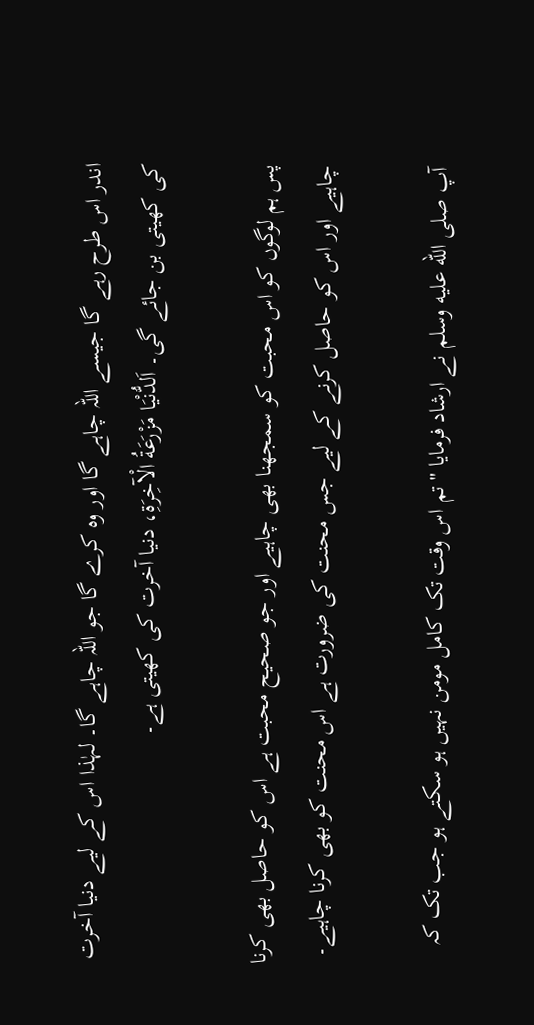اندر اس طرح رہے گا جیسے اللہ چاہے گا اور وہ کرے گا جو اللہ چاہے گا۔ لہٰذا اس کے لیے دنیا آخرت کی کھیتی بن جائے گی۔ اَلدُّنْيَا مَزْرَعَةُ الْآخِرَةِ، دنیا آخرت کی کھیتی ہے۔

پس ہم لوگوں کو اس محبت کو سمجھنا بھی چاہیے اور جو صحیح محبت ہے اس کو حاصل بھی کرنا چاہیے اور اس کو حاصل کرنے کے لیے جس محنت کی ضرورت ہے اس محنت کو بھی کرنا چاہیے۔

آپ صلى الله عليه وسلم نے ارشاد فرمایا "تم اس وقت تک کامل مومن نہیں ہو سکتے ہو جب تک کہ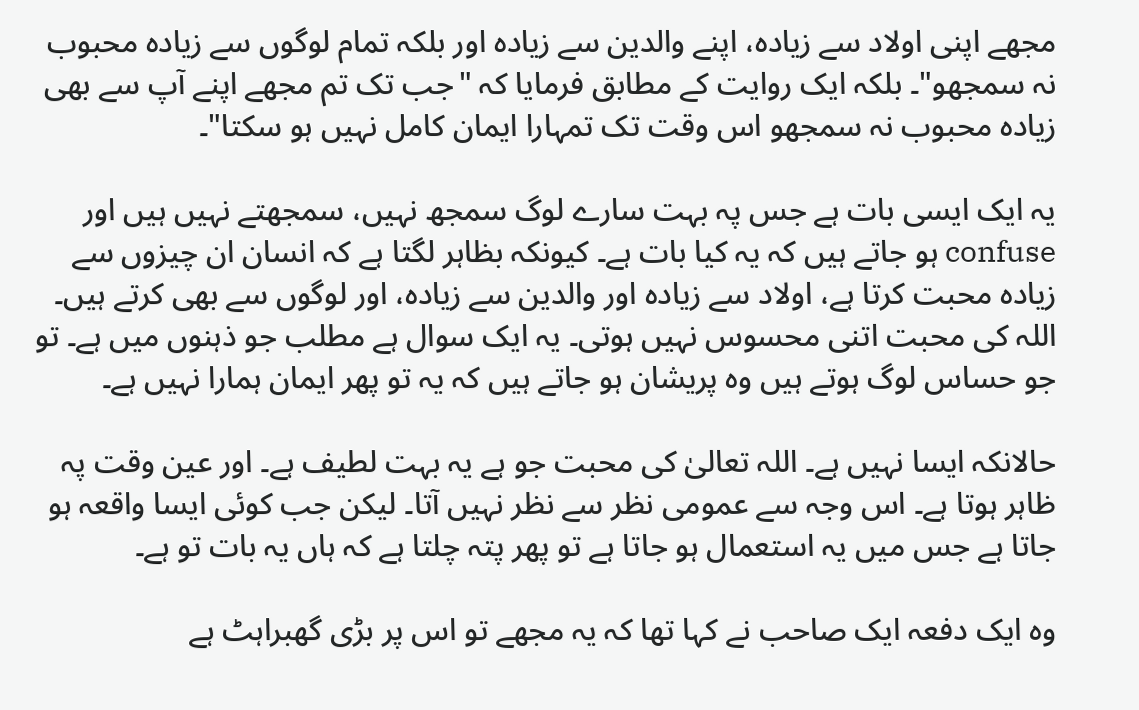مجھے اپنی اولاد سے زیادہ، اپنے والدین سے زیادہ اور بلکہ تمام لوگوں سے زیادہ محبوب نہ سمجھو"۔ بلکہ ایک روایت کے مطابق فرمایا کہ "جب تک تم مجھے اپنے آپ سے بھی زیادہ محبوب نہ سمجھو اس وقت تک تمہارا ایمان کامل نہیں ہو سکتا"۔

یہ ایک ایسی بات ہے جس پہ بہت سارے لوگ سمجھ نہیں، سمجھتے نہیں ہیں اور confuse ہو جاتے ہیں کہ یہ کیا بات ہے۔ کیونکہ بظاہر لگتا ہے کہ انسان ان چیزوں سے زیادہ محبت کرتا ہے، اولاد سے زیادہ اور والدین سے زیادہ، اور لوگوں سے بھی کرتے ہیں۔ اللہ کی محبت اتنی محسوس نہیں ہوتی۔ یہ ایک سوال ہے مطلب جو ذہنوں میں ہے۔ تو جو حساس لوگ ہوتے ہیں وہ پریشان ہو جاتے ہیں کہ یہ تو پھر ایمان ہمارا نہیں ہے۔

حالانکہ ایسا نہیں ہے۔ اللہ تعالیٰ کی محبت جو ہے یہ بہت لطیف ہے۔ اور عین وقت پہ ظاہر ہوتا ہے۔ اس وجہ سے عمومی نظر سے نظر نہیں آتا۔ لیکن جب کوئی ایسا واقعہ ہو جاتا ہے جس میں یہ استعمال ہو جاتا ہے تو پھر پتہ چلتا ہے کہ ہاں یہ بات تو ہے۔

وہ ایک دفعہ ایک صاحب نے کہا تھا کہ یہ مجھے تو اس پر بڑی گھبراہٹ ہے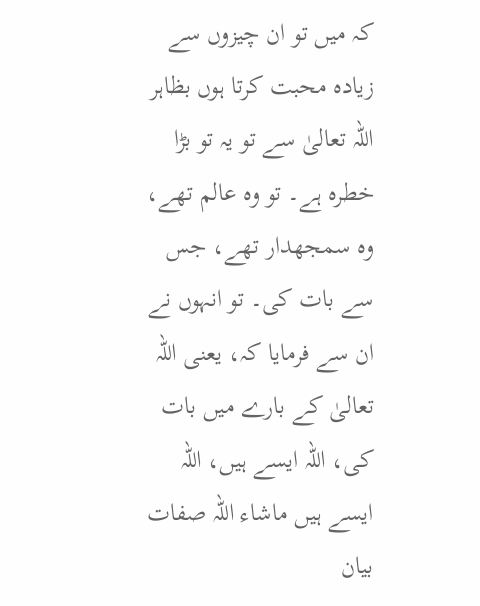کہ میں تو ان چیزوں سے زیادہ محبت کرتا ہوں بظاہر اللہ تعالیٰ سے تو یہ تو بڑا خطرہ ہے۔ تو وہ عالم تھے، وہ سمجھدار تھے، جس سے بات کی۔ تو انہوں نے ان سے فرمایا کہ، یعنی اللہ تعالیٰ کے بارے میں بات کی، اللہ ایسے ہیں، اللہ ایسے ہیں ماشاء اللہ صفات بیان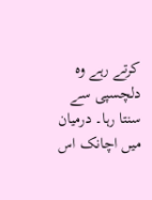کرتے رہے وہ دلچسپی سے سنتا رہا۔ درمیان میں اچانک اس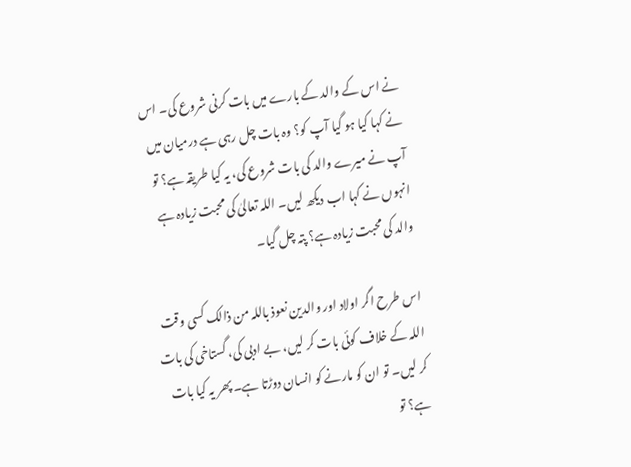نے اس کے والد کے بارے میں بات کرنی شروع کی۔ اس نے کہا کیا ہو گیا آپ کو؟ وہ بات چل رہی ہے درمیان میں آپ نے میرے والد کی بات شروع کی، یہ کیا طریقہ ہے؟ تو انہوں نے کہا اب دیکھ لیں۔ اللہ تعالیٰ کی محبت زیادہ ہے والد کی محبت زیادہ ہے؟ پتہ چل گیا۔

اس طرح اگر اولاد اور والدین نعوذ باللہ من ذالک کسی وقت اللہ کے خلاف کوئی بات کر لیں، بے ادبی کی، گستاخی کی بات کر لیں۔ تو ان کو مارنے کو انسان دوڑتا ہے۔ پھر یہ کیا بات ہے؟ تو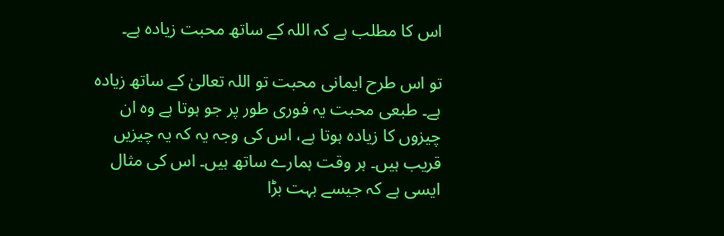اس کا مطلب ہے کہ اللہ کے ساتھ محبت زیادہ ہے۔

تو اس طرح ایمانی محبت تو اللہ تعالیٰ کے ساتھ زیادہ ہے۔ طبعی محبت یہ فوری طور پر جو ہوتا ہے وہ ان چیزوں کا زیادہ ہوتا ہے، اس کی وجہ یہ کہ یہ چیزیں قریب ہیں۔ ہر وقت ہمارے ساتھ ہیں۔ اس کی مثال ایسی ہے کہ جیسے بہت بڑا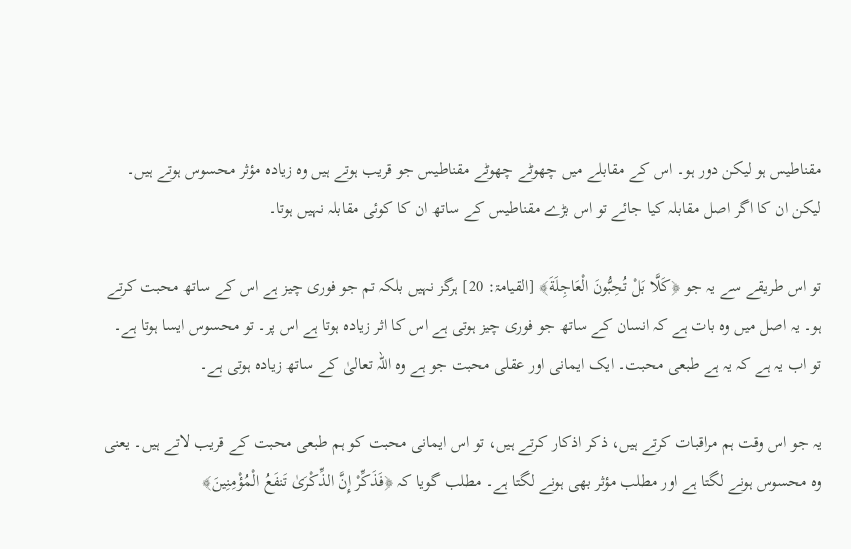مقناطیس ہو لیکن دور ہو۔ اس کے مقابلے میں چھوٹے چھوٹے مقناطیس جو قریب ہوتے ہیں وہ زیادہ مؤثر محسوس ہوتے ہیں۔ لیکن ان کا اگر اصل مقابلہ کیا جائے تو اس بڑے مقناطیس کے ساتھ ان کا کوئی مقابلہ نہیں ہوتا۔

تو اس طریقے سے یہ جو ﴿كَلَّا بَلْ تُحِبُّونَ الْعَاجِلَةَ﴾ [القیامۃ: 20] ہرگز نہیں بلکہ تم جو فوری چیز ہے اس کے ساتھ محبت کرتے ہو۔ یہ اصل میں وہ بات ہے کہ انسان کے ساتھ جو فوری چیز ہوتی ہے اس کا اثر زیادہ ہوتا ہے اس پر۔ تو محسوس ایسا ہوتا ہے۔ تو اب یہ ہے کہ یہ ہے طبعی محبت۔ ایک ایمانی اور عقلی محبت جو ہے وہ اللہ تعالیٰ کے ساتھ زیادہ ہوتی ہے۔

یہ جو اس وقت ہم مراقبات کرتے ہیں، ذکر اذکار کرتے ہیں، تو اس ایمانی محبت کو ہم طبعی محبت کے قریب لاتے ہیں۔ یعنی وہ محسوس ہونے لگتا ہے اور مطلب مؤثر بھی ہونے لگتا ہے۔ مطلب گویا کہ ﴿فَذَكِّرْ إِنَّ الذِّكْرَىٰ تَنفَعُ الْمُؤْمِنِينَ﴾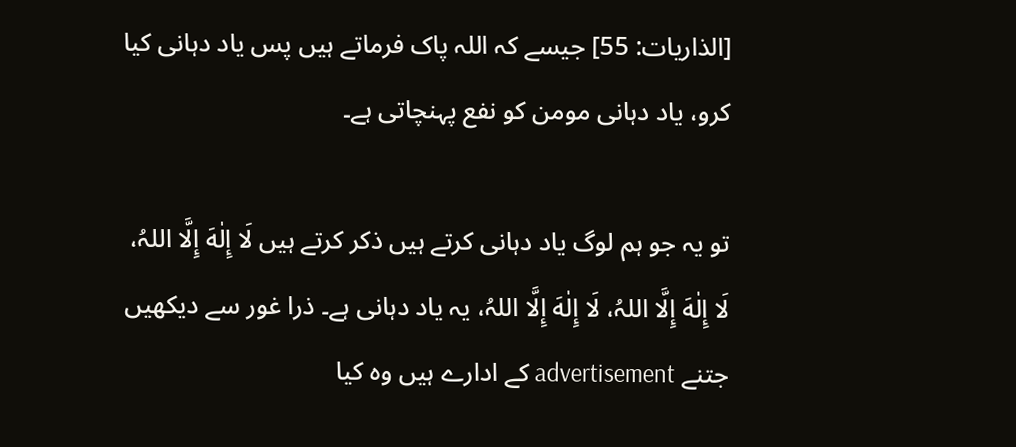[الذاریات: 55] جیسے کہ اللہ پاک فرماتے ہیں پس یاد دہانی کیا کرو، یاد دہانی مومن کو نفع پہنچاتی ہے۔

تو یہ جو ہم لوگ یاد دہانی کرتے ہیں ذکر کرتے ہیں لَا إِلٰهَ إِلَّا اللہُ، لَا إِلٰهَ إِلَّا اللہُ، لَا إِلٰهَ إِلَّا اللہُ، یہ یاد دہانی ہے۔ ذرا غور سے دیکھیں جتنے advertisement کے ادارے ہیں وہ کیا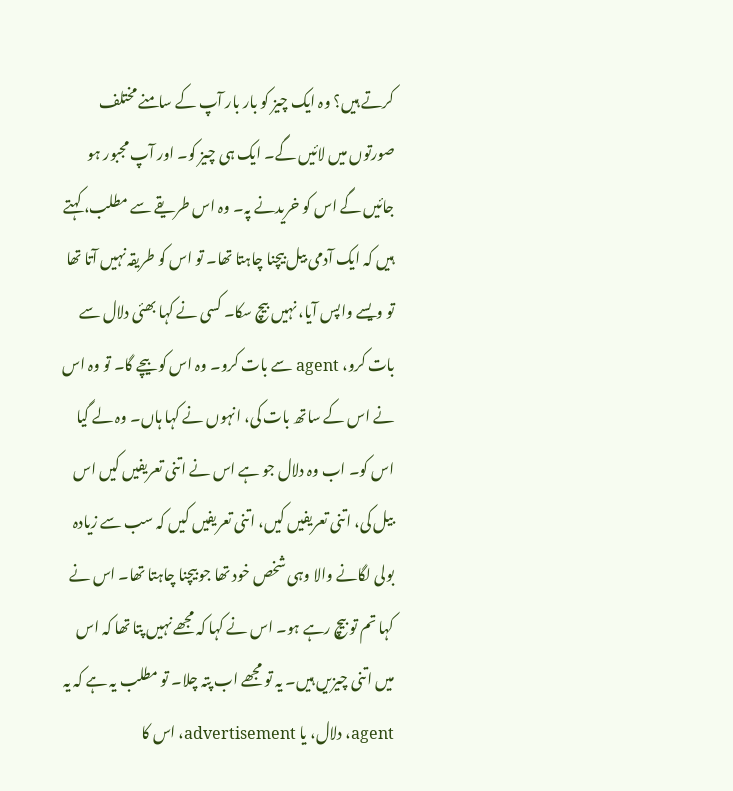کرتے ہیں؟ وہ ایک چیز کو بار بار آپ کے سامنے مختلف صورتوں میں لائیں گے۔ ایک ہی چیز کو۔ اور آپ مجبور ہو جائیں گے اس کو خریدنے پہ۔ وہ اس طریقے سے مطلب، کہتے ہیں کہ ایک آدمی بیل بیچنا چاہتا تھا۔ تو اس کو طریقہ نہیں آتا تھا تو ویسے واپس آیا، نہیں بیچ سکا۔ کسی نے کہا بھئی دلال سے بات کرو، agent سے بات کرو۔ وہ اس کو بیچے گا۔ تو وہ اس نے اس کے ساتھ بات کی، انہوں نے کہا ہاں۔ وہ لے گیا اس کو۔ اب وہ دلال جو ہے اس نے اتنی تعریفیں کیں اس بیل کی، اتنی تعریفیں کیں، اتنی تعریفیں کیں کہ سب سے زیادہ بولی لگانے والا وہی شخص خود تھا جو بیچنا چاہتا تھا۔ اس نے کہا تم تو بیچ رہے ہو۔ اس نے کہا کہ مجھے نہیں پتا تھا کہ اس میں اتنی چیزیں ہیں۔ یہ تو مجھے اب پتہ چلا۔ تو مطلب یہ ہے کہ یہ agent، دلال، یا advertisement، اس کا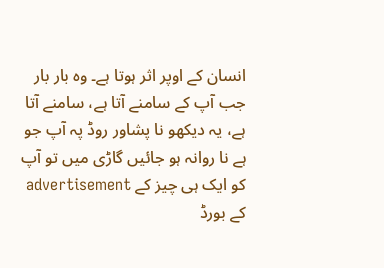انسان کے اوپر اثر ہوتا ہے۔ وہ بار بار جب آپ کے سامنے آتا ہے، سامنے آتا ہے، یہ دیکھو نا پشاور روڈ پہ آپ جو ہے نا روانہ ہو جائیں گاڑی میں تو آپ کو ایک ہی چیز کے advertisement کے بورڈ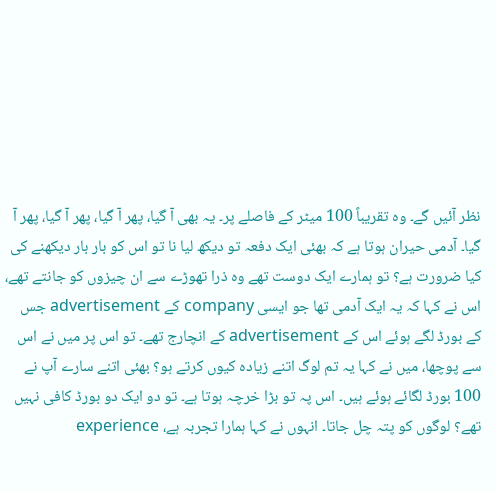نظر آئیں گے۔ وہ تقریباً 100 میٹر کے فاصلے پر۔ یہ بھی آ گیا، پھر آ گیا، پھر آ گیا، پھر آ گیا۔ آدمی حیران ہوتا ہے کہ بھئی ایک دفعہ تو دیکھ لیا نا تو اس کو بار بار دیکھنے کی کیا ضرورت ہے؟ تو ہمارے ایک دوست تھے وہ ذرا تھوڑے سے ان چیزوں کو جانتے تھے، اس نے کہا کہ یہ ایک آدمی تھا جو ایسی company کے advertisement جس کے بورڈ لگے ہوئے اس کے advertisement کے انچارج تھے۔ تو اس پر میں نے اس سے پوچھا، میں نے کہا یہ تم لوگ اتنے زیادہ کیوں کرتے ہو؟ بھئی اتنے سارے آپ نے 100 بورڈ لگائے ہوئے ہیں۔ اس پہ تو بڑا خرچہ ہوتا ہے۔ تو دو ایک دو بورڈ کافی نہیں تھے؟ لوگوں کو پتہ چل جاتا۔ انہوں نے کہا ہمارا تجربہ ہے، experience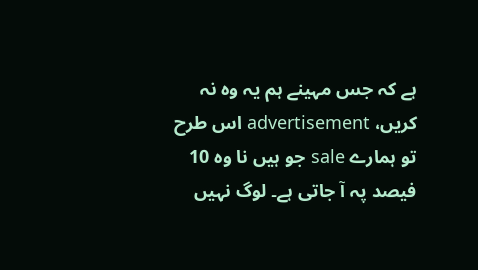ہے کہ جس مہینے ہم یہ وہ نہ کریں، advertisement اس طرح تو ہمارے sale جو ہیں نا وہ 10 فیصد پہ آ جاتی ہے۔ لوگ نہیں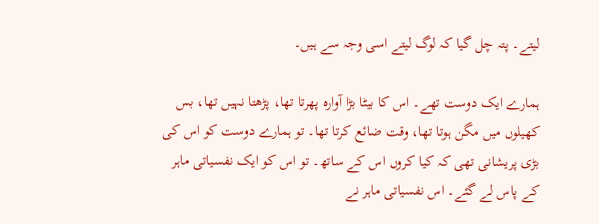لیتے۔ پتہ چل گیا کہ لوگ لیتے اسی وجہ سے ہیں۔

ہمارے ایک دوست تھے۔ اس کا بیٹا بڑا آوارہ پھرتا تھا، پڑھتا نہیں تھا، بس کھیلوں میں مگن ہوتا تھا، وقت ضائع کرتا تھا۔ تو ہمارے دوست کو اس کی بڑی پریشانی تھی کہ کیا کروں اس کے ساتھ۔ تو اس کو ایک نفسیاتی ماہر کے پاس لے گئے۔ اس نفسیاتی ماہر نے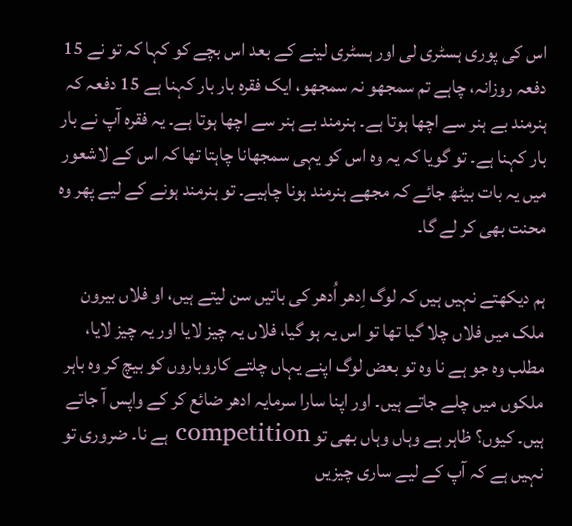اس کی پوری ہسٹری لی اور ہسٹری لینے کے بعد اس بچے کو کہا کہ تو نے 15 دفعہ روزانہ، چاہے تم سمجھو نہ سمجھو، ایک فقرہ بار بار کہنا ہے 15 دفعہ کہ ہنرمند بے ہنر سے اچھا ہوتا ہے۔ ہنرمند بے ہنر سے اچھا ہوتا ہے۔ یہ فقرہ آپ نے بار بار کہنا ہے۔ تو گویا کہ یہ وہ اس کو یہی سمجھانا چاہتا تھا کہ اس کے لاشعور میں یہ بات بیٹھ جائے کہ مجھے ہنرمند ہونا چاہیے۔ تو ہنرمند ہونے کے لیے پھر وہ محنت بھی کر لے گا۔

ہم دیکھتے نہیں ہیں کہ لوگ اِدھر اُدھر کی باتیں سن لیتے ہیں، او فلاں بیرون ملک میں فلاں چلا گیا تھا تو اس یہ ہو گیا، فلاں یہ چیز لایا اور یہ چیز لایا، مطلب وہ جو ہے نا وہ تو بعض لوگ اپنے یہاں چلتے کاروباروں کو بیچ کر وہ باہر ملکوں میں چلے جاتے ہیں۔ اور اپنا سارا سرمایہ ادھر ضائع کر کے واپس آ جاتے ہیں۔ کیوں؟ ظاہر ہے وہاں وہاں بھی تو competition ہے نا۔ ضروری تو نہیں ہے کہ آپ کے لیے ساری چیزیں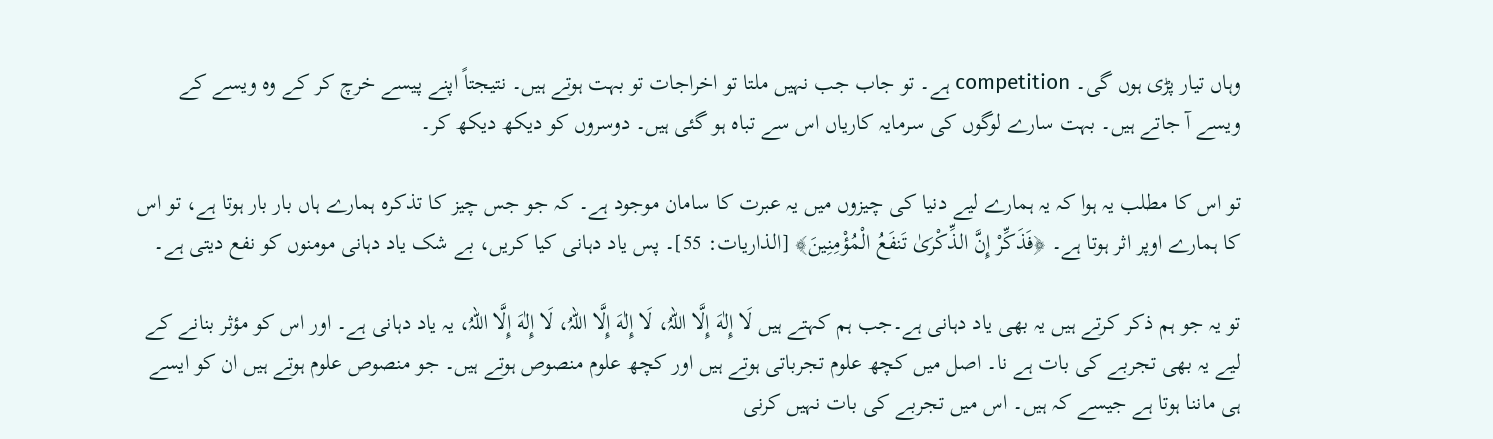وہاں تیار پڑی ہوں گی۔ competition ہے۔ تو جاب جب نہیں ملتا تو اخراجات تو بہت ہوتے ہیں۔ نتیجتاً اپنے پیسے خرچ کر کے وہ ویسے کے ویسے آ جاتے ہیں۔ بہت سارے لوگوں کی سرمایہ کاریاں اس سے تباہ ہو گئی ہیں۔ دوسروں کو دیکھ دیکھ کر۔

تو اس کا مطلب یہ ہوا کہ یہ ہمارے لیے دنیا کی چیزوں میں یہ عبرت کا سامان موجود ہے۔ کہ جو جس چیز کا تذکرہ ہمارے ہاں بار بار ہوتا ہے، تو اس کا ہمارے اوپر اثر ہوتا ہے۔ ﴿فَذَكِّرْ إِنَّ الذِّكْرَىٰ تَنفَعُ الْمُؤْمِنِينَ﴾ [الذاریات: 55]۔ پس یاد دہانی کیا کریں، بے شک یاد دہانی مومنوں کو نفع دیتی ہے۔

تو یہ جو ہم ذکر کرتے ہیں یہ بھی یاد دہانی ہے۔جب ہم کہتے ہیں لَا إِلٰهَ إِلَّا اللہُ، لَا إِلٰهَ إِلَّا اللہُ، لَا إِلٰهَ إِلَّا اللہُ، یہ یاد دہانی ہے۔ اور اس کو مؤثر بنانے کے لیے یہ بھی تجربے کی بات ہے نا۔ اصل میں کچھ علوم تجرباتی ہوتے ہیں اور کچھ علوم منصوص ہوتے ہیں۔ جو منصوص علوم ہوتے ہیں ان کو ایسے ہی ماننا ہوتا ہے جیسے کہ ہیں۔ اس میں تجربے کی بات نہیں کرنی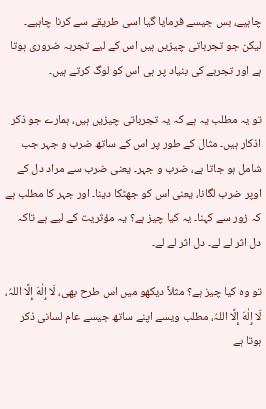چاہیے، بس جیسے فرمایا گیا اسی طریقے سے کرنا چاہیے۔ لیکن جو تجرباتی چیزیں ہیں اس کے لیے تجربہ ضروری ہوتا ہے اور تجربے کی بنیاد پر ہی اس کو لوگ کرتے ہیں۔

تو یہ مطلب یہ ہے کہ یہ تجرباتی چیزیں ہیں، ہمارے جو ذکر اذکار ہیں۔ مثال کے طور پر اس کے ساتھ ضرب و جہر جب شامل ہو جاتا ہے، ضرب و جہر۔ یعنی ضرب سے مراد دل کے اوپر ضرب لگانا، یعنی اس کو جھٹکا دینا۔ اور جہر کا مطلب ہے کہ زور سے کہنا۔ یہ کیا چیز ہے؟ یہ مؤثریت کے لیے ہے تاکہ دل اثر لے لے۔ دل اثر لے لے۔

تو وہ کیا چیز ہے؟ مثلاً دیکھو میں اس طرح بھی، لَا إِلٰهَ إِلَّا اللہُ، لَا إِلٰهَ إِلَّا اللہُ، مطلب ویسے اپنے ساتھ جیسے عام لسانی ذکر ہوتا ہے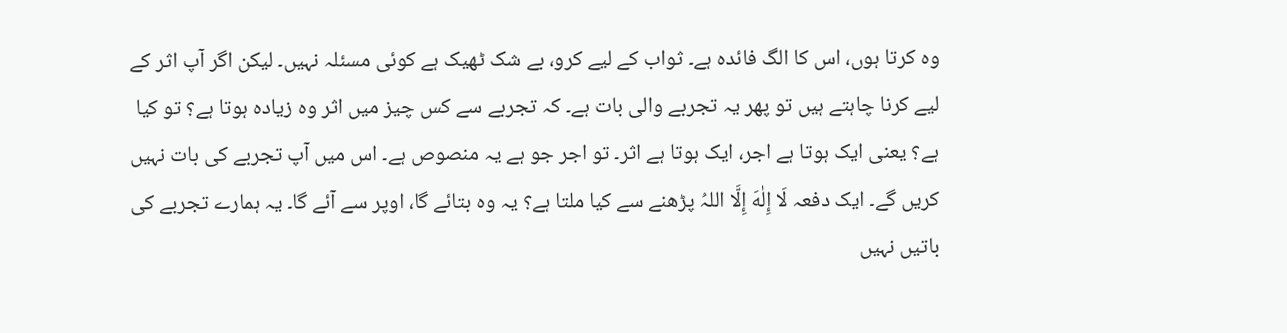وہ کرتا ہوں، اس کا الگ فائدہ ہے۔ ثواب کے لیے کرو، بے شک ٹھیک ہے کوئی مسئلہ نہیں۔ لیکن اگر آپ اثر کے لیے کرنا چاہتے ہیں تو پھر یہ تجربے والی بات ہے۔ کہ تجربے سے کس چیز میں اثر وہ زیادہ ہوتا ہے؟ تو کیا ہے؟ یعنی ایک ہوتا ہے اجر، ایک ہوتا ہے اثر۔ تو اجر جو ہے یہ منصوص ہے۔ اس میں آپ تجربے کی بات نہیں کریں گے۔ ایک دفعہ لَا إِلٰهَ إِلَّا اللہُ پڑھنے سے کیا ملتا ہے؟ یہ وہ بتائے گا، اوپر سے آئے گا۔ یہ ہمارے تجربے کی باتیں نہیں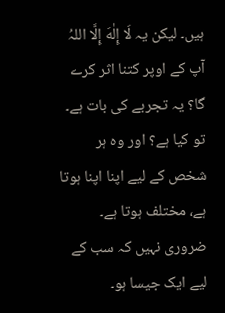ہیں۔ لیکن یہ لَا إِلٰهَ إِلَّا اللہُ آپ کے اوپر کتنا اثر کرے گا؟ یہ تجربے کی بات ہے۔ تو کیا ہے؟ اور وہ ہر شخص کے لیے اپنا اپنا ہوتا ہے، مختلف ہوتا ہے۔ ضروری نہیں کہ سب کے لیے ایک جیسا ہو۔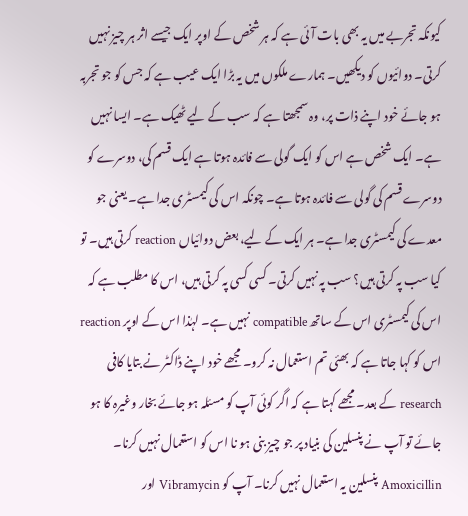کیونکہ تجربے میں یہ بھی بات آئی ہے کہ ہر شخص کے اوپر ایک جیسے اثر ہر چیز نہیں کرتی۔ دوائیوں کو دیکھیں۔ ہمارے ملکوں میں یہ بڑا ایک عیب ہے کہ جس کو جو تجربہ ہو جائے خود اپنے ذات پر، وہ سمجھتا ہے کہ سب کے لیے ٹھیک ہے۔ ایسا نہیں ہے۔ ایک شخص ہے اس کو ایک گولی سے فائدہ ہوتا ہے ایک قسم کی، دوسرے کو دوسرے قسم کی گولی سے فائدہ ہوتا ہے۔ چونکہ اس کی کیمسٹری جدا ہے۔ یعنی جو معدے کی کیمسٹری جدا ہے۔ ہر ایک کے لیے، بعض دوائیاں reaction کرتی ہیں۔ تو کیا سب پہ کرتی ہیں؟ سب پہ نہیں کرتی۔ کسی کسی پہ کرتی ہیں، اس کا مطلب ہے کہ اس کی کیمسٹری اس کے ساتھ compatible نہیں ہے۔ لہٰذا اس کے اوپر reaction اس کو کہا جاتا ہے کہ بھئی تم استعمال نہ کرو۔ مجھے خود اپنے ڈاکٹر نے بتایا کافی research کے بعد۔ مجھے کہتا ہے کہ اگر کوئی آپ کو مسئلہ ہو جائے بخار وغیرہ کا ہو جائے تو آپ نے پنسلین کی بنیاد پر جو چیز بنی ہو نا اس کو استعمال نہیں کرنا۔ Amoxicillin پنسلین یہ استعمال نہیں کرنا۔ آپ کو Vibramycin اور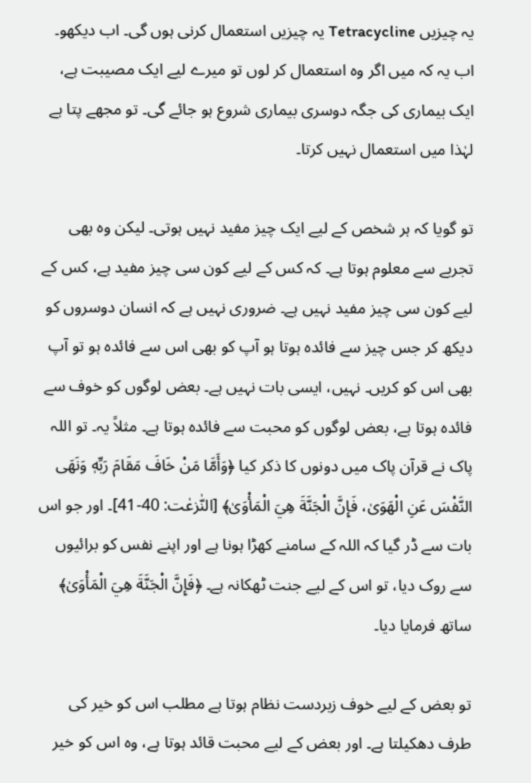یہ چیزیں Tetracycline یہ چیزیں استعمال کرنی ہوں گی۔ اب دیکھو۔ اب یہ کہ میں اگر وہ استعمال کر لوں تو میرے لیے ایک مصیبت ہے، ایک بیماری کی جگہ دوسری بیماری شروع ہو جائے گی۔ تو مجھے پتا ہے لہٰذا میں استعمال نہیں کرتا۔

تو گویا کہ ہر شخص کے لیے ایک چیز مفید نہیں ہوتی۔ لیکن وہ بھی تجربے سے معلوم ہوتا ہے۔ کہ کس کے لیے کون سی چیز مفید ہے، کس کے لیے کون سی چیز مفید نہیں ہے۔ ضروری نہیں ہے کہ انسان دوسروں کو دیکھ کر جس چیز سے فائدہ ہوتا ہو آپ کو بھی اس سے فائدہ ہو تو آپ بھی اس کو کریں۔ نہیں، ایسی بات نہیں ہے۔ بعض لوگوں کو خوف سے فائدہ ہوتا ہے، بعض لوگوں کو محبت سے فائدہ ہوتا ہے۔ مثلاً یہ۔ تو اللہ پاک نے قرآن پاک میں دونوں کا ذکر کیا ﴿وَأَمَّا مَنْ خَافَ مَقَامَ رَبِّهٖ وَنَهَى النَّفْسَ عَنِ الْهَوَىٰ، فَإِنَّ الْجَنَّةَ هِيَ الْمَأْوَىٰ﴾ [النّٰزعٰت: 40-41]۔ اور جو اس بات سے ڈر گیا کہ اللہ کے سامنے کھڑا ہونا ہے اور اپنے نفس کو برائیوں سے روک دیا، تو اس کے لیے جنت ٹھکانہ ہے۔ ﴿فَإِنَّ الْجَنَّةَ هِيَ الْمَأْوَىٰ﴾ ساتھ فرمایا دیا۔

تو بعض کے لیے خوف زبردست نظام ہوتا ہے مطلب اس کو خیر کی طرف دھکیلتا ہے۔ اور بعض کے لیے محبت قائد ہوتا ہے، وہ اس کو خیر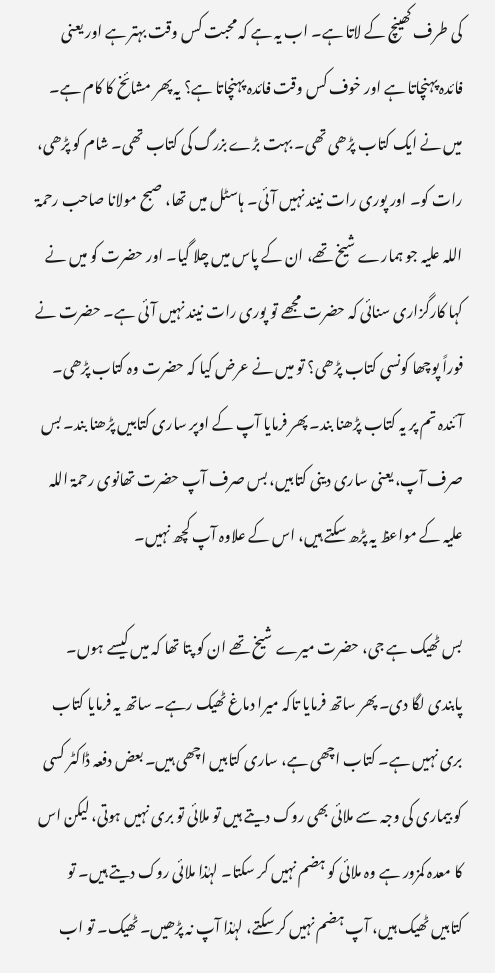کی طرف کھینچ کے لاتا ہے۔ اب یہ ہے کہ محبت کس وقت بہتر ہے اور یعنی فائدہ پہنچاتا ہے اور خوف کس وقت فائدہ پہنچاتا ہے؟ یہ پھر مشائخ کا کام ہے۔ میں نے ایک کتاب پڑھی تھی۔ بہت بڑے بزرگ کی کتاب تھی۔ شام کو پڑھی، رات کو۔ اور پوری رات نیند نہیں آئی۔ ہاسٹل میں تھا، صبح مولانا صاحب رحمۃ اللہ علیہ جو ہمارے شیخ تھے، ان کے پاس میں چلا گیا۔ اور حضرت کو میں نے کہا کارگزاری سنائی کہ حضرت مجھے تو پوری رات نیند نہیں آئی ہے۔ حضرت نے فوراً پوچھا کونسی کتاب پڑھی؟ تو میں نے عرض کیا کہ حضرت وہ کتاب پڑھی۔ آئندہ تم پر یہ کتاب پڑھنا بند۔ پھر فرمایا آپ کے اوپر ساری کتابیں پڑھنا بند۔ بس صرف آپ، یعنی ساری دینی کتابیں، بس صرف آپ حضرت تھانوی رحمۃ اللہ علیہ کے مواعظ یہ پڑھ سکتے ہیں، اس کے علاوہ آپ کچھ نہیں۔

بس ٹھیک ہے جی، حضرت میرے شیخ تھے ان کو پتا تھا کہ میں کیسے ہوں۔ پابندی لگا دی۔ پھر ساتھ فرمایا تاکہ میرا دماغ ٹھیک رہے۔ ساتھ یہ فرمایا کتاب بری نہیں ہے۔ کتاب اچھی ہے، ساری کتابیں اچھی ہیں۔ بعض دفعہ ڈاکٹر کسی کو بیماری کی وجہ سے ملائی بھی روک دیتے ہیں تو ملائی تو بری نہیں ہوتی، لیکن اس کا معدہ کمزور ہے وہ ملائی کو ہضم نہیں کر سکتا۔ لہٰذا ملائی روک دیتے ہیں۔ تو کتابیں ٹھیک ہیں، آپ ہضم نہیں کر سکتے، لہٰذا آپ نہ پڑھیں۔ ٹھیک۔ تو اب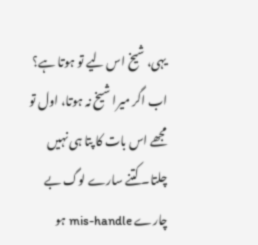یہی، شیخ اس لیے تو ہوتا ہے؟ اب اگر میرا شیخ نہ ہوتا، اول تو مجھے اس بات کا پتا ہی نہیں چلتا۔ کتنے سارے لوگ بے چارے mis-handle ہو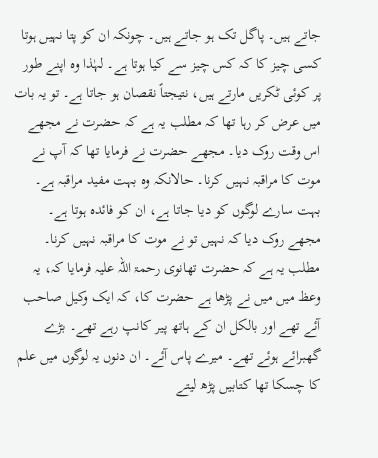جاتے ہیں۔ پاگل تک ہو جاتے ہیں۔ چونکہ ان کو پتا نہیں ہوتا کسی چیز کا کہ کس چیز سے کیا ہوتا ہے۔ لہٰذا وہ اپنے طور پر کوئی ٹکریں مارتے ہیں، نتیجتاً نقصان ہو جاتا ہے۔ تو یہ بات میں عرض کر رہا تھا کہ مطلب یہ ہے کہ حضرت نے مجھے اس وقت روک دیا۔ مجھے حضرت نے فرمایا تھا کہ آپ نے موت کا مراقبہ نہیں کرنا۔ حالانکہ وہ بہت مفید مراقبہ ہے۔ بہت سارے لوگوں کو دیا جاتا ہے، ان کو فائدہ ہوتا ہے۔ مجھے روک دیا کہ نہیں تو نے موت کا مراقبہ نہیں کرنا۔ مطلب یہ ہے کہ حضرت تھانوی رحمۃ اللہ علیہ فرمایا کہ، یہ وعظ میں میں نے پڑھا ہے حضرت کا، کہ ایک وکیل صاحب آئے تھے اور بالکل ان کے ہاتھ پیر کانپ رہے تھے۔ بڑے گھبرائے ہوئے تھے۔ میرے پاس آئے۔ ان دنوں یہ لوگوں میں علم کا چسکا تھا کتابیں پڑھ لیتے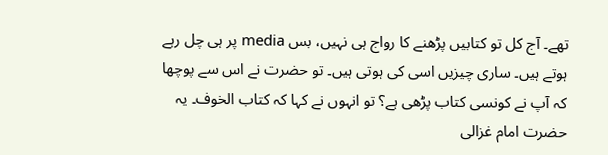تھے۔ آج کل تو کتابیں پڑھنے کا رواج ہی نہیں، بس media پر ہی چل رہے ہوتے ہیں۔ ساری چیزیں اسی کی ہوتی ہیں۔ تو حضرت نے اس سے پوچھا کہ آپ نے کونسی کتاب پڑھی ہے؟ تو انہوں نے کہا کہ کتاب الخوف۔ یہ حضرت امام غزالی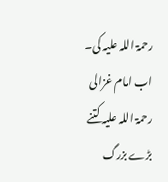رحمۃ اللہ علیہ کی۔ اب امام غزالی رحمۃ اللہ علیہ کتنے بڑے بزرگ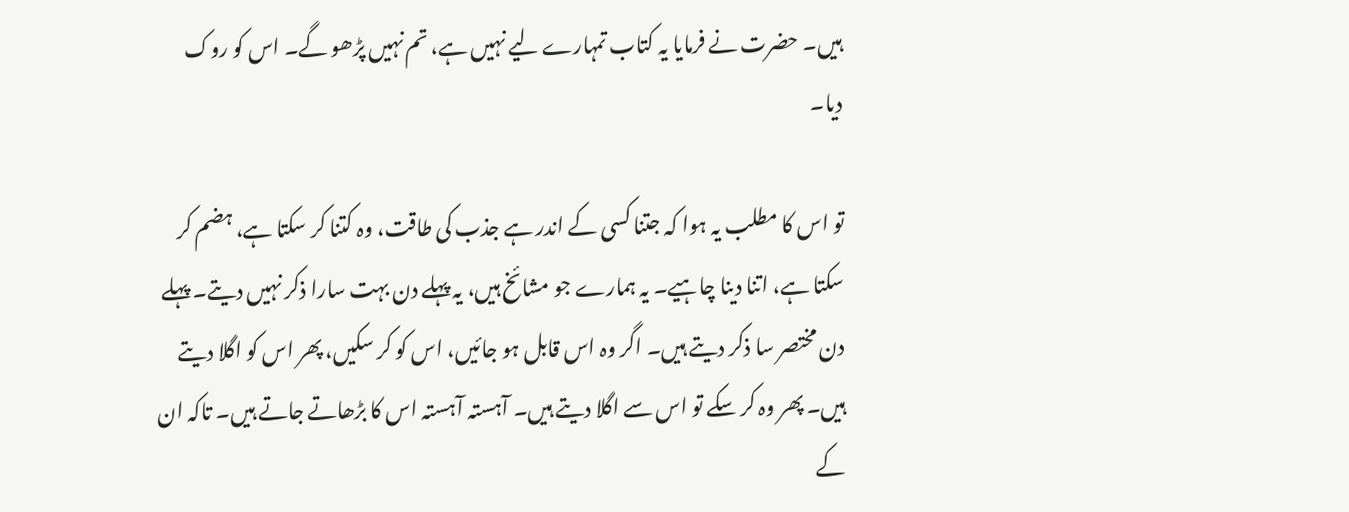ہیں۔ حضرت نے فرمایا یہ کتاب تمہارے لیے نہیں ہے، تم نہیں پڑھو گے۔ اس کو روک دیا۔

تو اس کا مطلب یہ ہوا کہ جتنا کسی کے اندر ہے جذب کی طاقت، وہ کتنا کر سکتا ہے، ہضم کر سکتا ہے، اتنا دینا چاہیے۔ یہ ہمارے جو مشائخ ہیں، یہ پہلے دن بہت سارا ذکر نہیں دیتے۔ پہلے دن مختصر سا ذکر دیتے ہیں۔ اگر وہ اس قابل ہو جائیں، اس کو کر سکیں، پھر اس کو اگلا دیتے ہیں۔ پھر وہ کر سکے تو اس سے اگلا دیتے ہیں۔ آہستہ آہستہ اس کا بڑھاتے جاتے ہیں۔ تاکہ ان کے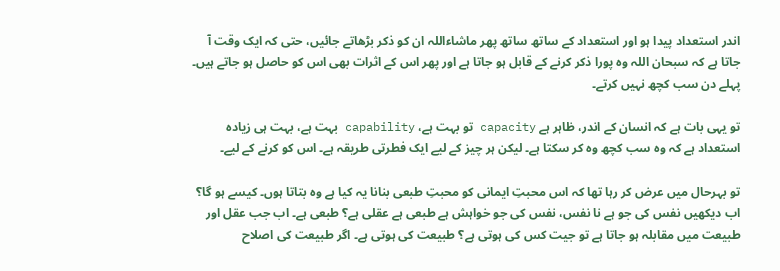اندر استعداد پیدا ہو اور استعداد کے ساتھ ساتھ پھر ماشاءاللہ ان کو ذکر بڑھاتے جائیں، حتی کہ ایک وقت آ جاتا ہے کہ سبحان اللہ وہ پورا ذکر کرنے کے قابل ہو جاتا ہے اور پھر اس کے اثرات بھی اس کو حاصل ہو جاتے ہیں۔ پہلے دن سب کچھ نہیں کرتے۔

تو یہی بات ہے کہ انسان کے اندر، ظاہر ہے capacity تو بہت ہے، capability بہت ہے، بہت ہی زیادہ استعداد ہے کہ وہ سب کچھ وہ کر سکتا ہے۔ لیکن ہر چیز کے لیے ایک فطرتی طریقہ ہے۔ اس کو کرنے کے لیے۔

تو بہرحال میں عرض کر رہا تھا کہ اس محبتِ ایمانی کو محبتِ طبعی بنانا یہ کیا ہے وہ بتاتا ہوں۔ کیسے ہو گا؟ اب دیکھیں نفس کی جو ہے نا نفس، نفس کی جو خواہش ہے طبعی ہے عقلی ہے؟ طبعی ہے۔ اب جب عقل اور طبیعت میں مقابلہ ہو جاتا ہے تو جیت کس کی ہوتی ہے؟ طبیعت کی ہوتی ہے۔ اگر طبیعت کی اصلاح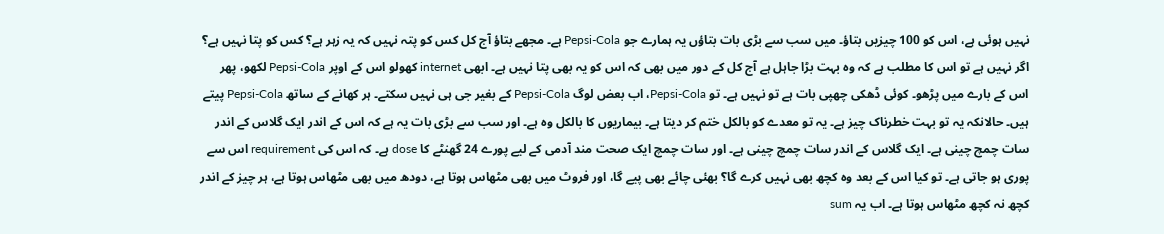نہیں ہوئی ہے، اس کو 100 چیزیں بتاؤ۔ میں سب سے بڑی بات بتاؤں یہ ہمارے جو Pepsi-Cola ہے۔ مجھے بتاؤ آج کل کس کو پتہ نہیں کہ یہ زہر ہے؟ کس کو پتا نہیں ہے؟ اگر نہیں ہے تو اس کا مطلب ہے کہ وہ بہت بڑا جاہل ہے آج کل کے دور میں بھی کہ اس کو یہ بھی پتا نہیں ہے۔ ابھی internet کھولو اس کے اوپر Pepsi-Cola لکھو، پھر اس کے بارے میں پڑھو۔ کوئی ڈھکی چھپی بات ہے تو نہیں ہے۔ تو Pepsi-Cola، اب بعض لوگ Pepsi-Cola کے بغیر جی ہی نہیں سکتے۔ ہر کھانے کے ساتھ Pepsi-Cola پیتے ہیں۔ حالانکہ یہ تو بہت خطرناک چیز ہے۔ یہ تو معدے کو بالکل ختم کر دیتا ہے۔ بیماریوں کا بالکل وہ ہے۔ اور سب سے بڑی بات یہ ہے کہ اس کے اندر ایک گلاس کے اندر سات چمچ چینی ہے۔ ایک گلاس کے اندر سات چمچ چینی ہے۔ اور سات چمچ ایک صحت مند آدمی کے لیے پورے 24 گھنٹے کا dose ہے۔ کہ اس کی requirement اس سے پوری ہو جاتی ہے۔ تو کیا اس کے بعد وہ کچھ بھی نہیں کرے گا؟ بھئی چائے بھی پیے گا، اور فروٹ میں بھی مٹھاس ہوتا ہے، دودھ میں بھی مٹھاس ہوتا ہے، ہر چیز کے اندر کچھ نہ کچھ مٹھاس ہوتا ہے۔ اب یہ sum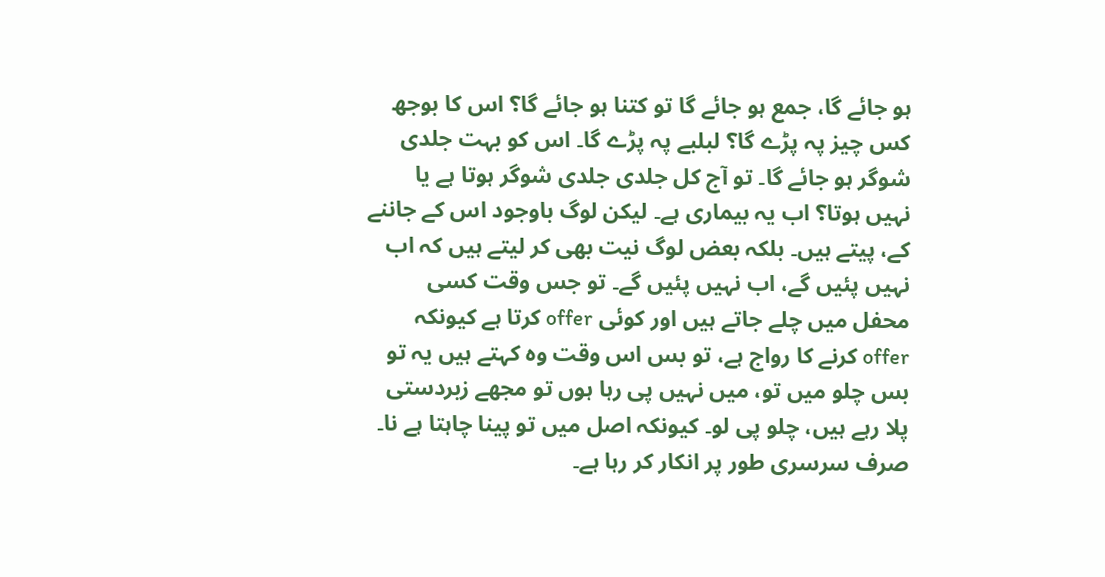ہو جائے گا، جمع ہو جائے گا تو کتنا ہو جائے گا؟ اس کا بوجھ کس چیز پہ پڑے گا؟ لبلبے پہ پڑے گا۔ اس کو بہت جلدی شوگر ہو جائے گا۔ تو آج کل جلدی جلدی شوگر ہوتا ہے یا نہیں ہوتا؟ اب یہ بیماری ہے۔ لیکن لوگ باوجود اس کے جاننے کے، پیتے ہیں۔ بلکہ بعض لوگ نیت بھی کر لیتے ہیں کہ اب نہیں پئیں گے، اب نہیں پئیں گے۔ تو جس وقت کسی محفل میں چلے جاتے ہیں اور کوئی offer کرتا ہے کیونکہ offer کرنے کا رواج ہے، تو بس اس وقت وہ کہتے ہیں یہ تو بس چلو میں تو، میں نہیں پی رہا ہوں تو مجھے زبردستی پلا رہے ہیں، چلو پی لو۔ کیونکہ اصل میں تو پینا چاہتا ہے نا۔ صرف سرسری طور پر انکار کر رہا ہے۔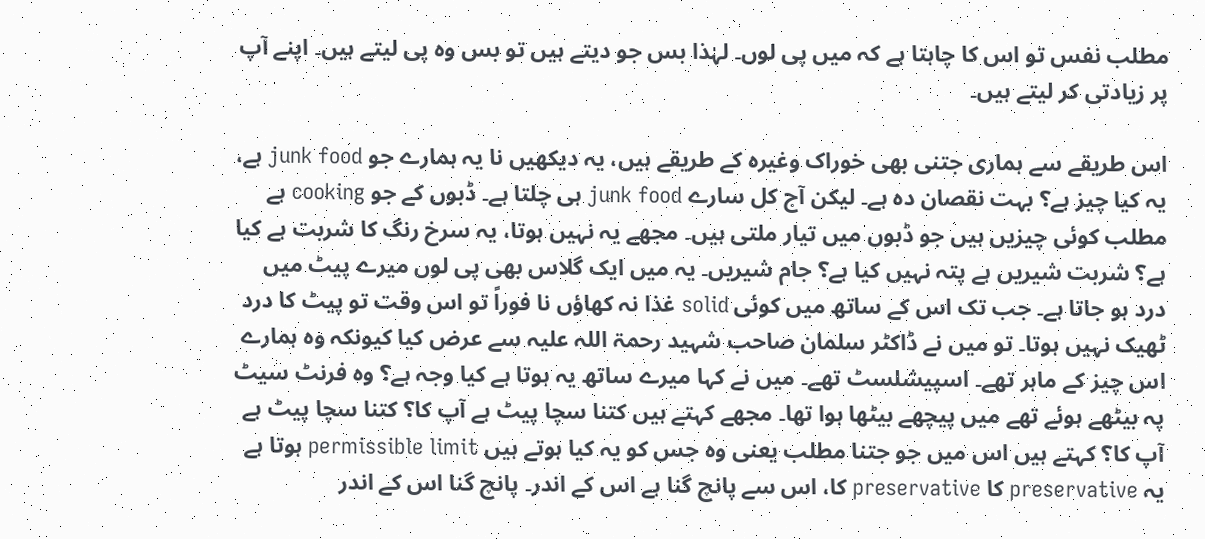مطلب نفس تو اس کا چاہتا ہے کہ میں پی لوں۔ لہٰذا بس جو دیتے ہیں تو بس وہ پی لیتے ہیں۔ اپنے آپ پر زیادتی کر لیتے ہیں۔

اس طریقے سے ہماری جتنی بھی خوراک وغیرہ کے طریقے ہیں، یہ دیکھیں نا یہ ہمارے جو junk food ہے، یہ کیا چیز ہے؟ بہت نقصان دہ ہے۔ لیکن آج کل سارے junk food ہی چلتا ہے۔ ڈبوں کے جو cooking ہے مطلب کوئی چیزیں ہیں جو ڈبوں میں تیار ملتی ہیں۔ مجھے یہ نہیں ہوتا، یہ سرخ رنگ کا شربت ہے کیا ہے؟ شربت شیریں ہے پتہ نہیں کیا ہے؟ جام شیریں۔ یہ میں ایک گلاس بھی پی لوں میرے پیٹ میں درد ہو جاتا ہے۔ جب تک اس کے ساتھ میں کوئی solid غذا نہ کھاؤں نا فوراً تو اس وقت تو پیٹ کا درد ٹھیک نہیں ہوتا۔ تو میں نے ڈاکٹر سلمان صاحب شہید رحمۃ اللہ علیہ سے عرض کیا کیونکہ وہ ہمارے اس چیز کے ماہر تھے۔ اسپیشلسٹ تھے۔ میں نے کہا میرے ساتھ یہ ہوتا ہے کیا وجہ ہے؟ وہ فرنٹ سیٹ پہ بیٹھے ہوئے تھے میں پیچھے بیٹھا ہوا تھا۔ مجھے کہتے ہیں کتنا سچا پیٹ ہے آپ کا؟ کتنا سچا پیٹ ہے آپ کا؟ کہتے ہیں اس میں جو جتنا مطلب یعنی وہ جس کو یہ کیا ہوتے ہیں permissible limit ہوتا ہے یہ preservative کا preservative کا، اس سے پانچ گنا ہے اس کے اندر۔ پانچ گنا اس کے اندر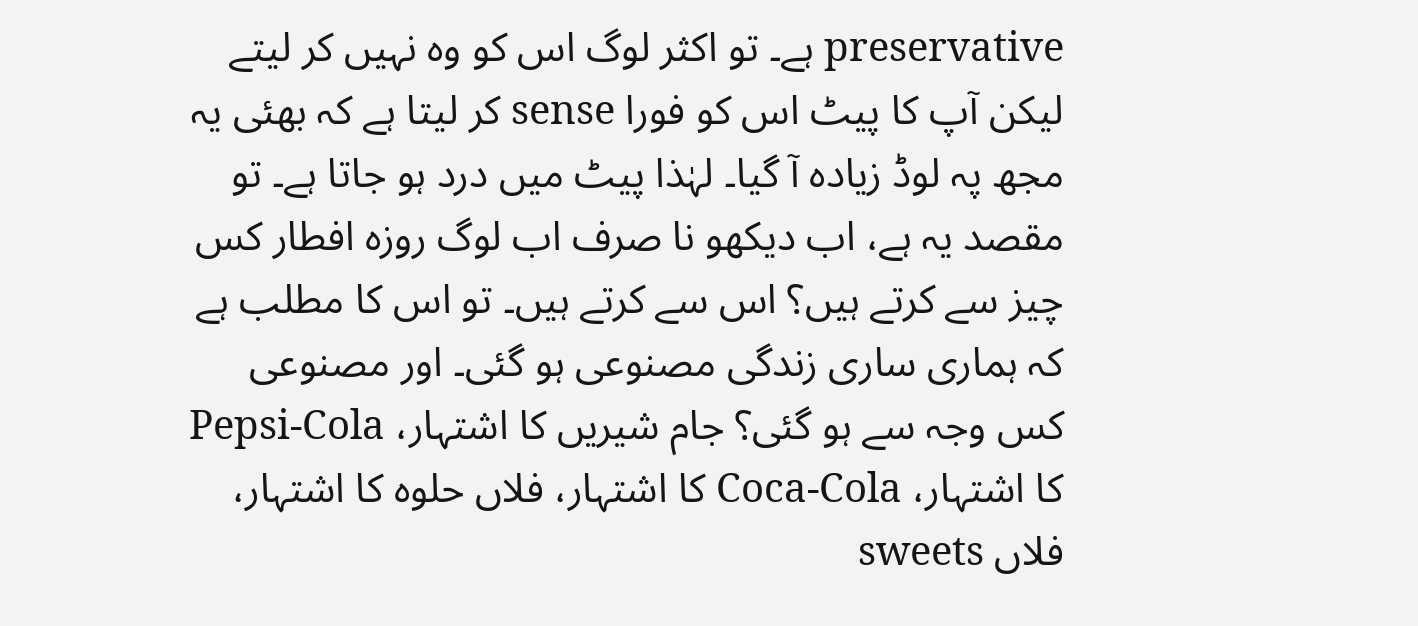preservative ہے۔ تو اکثر لوگ اس کو وہ نہیں کر لیتے لیکن آپ کا پیٹ اس کو فورا sense کر لیتا ہے کہ بھئی یہ مجھ پہ لوڈ زیادہ آ گیا۔ لہٰذا پیٹ میں درد ہو جاتا ہے۔ تو مقصد یہ ہے، اب دیکھو نا صرف اب لوگ روزہ افطار کس چیز سے کرتے ہیں؟ اس سے کرتے ہیں۔ تو اس کا مطلب ہے کہ ہماری ساری زندگی مصنوعی ہو گئی۔ اور مصنوعی کس وجہ سے ہو گئی؟ جام شیریں کا اشتہار، Pepsi-Cola کا اشتہار، Coca-Cola کا اشتہار، فلاں حلوہ کا اشتہار، فلاں sweets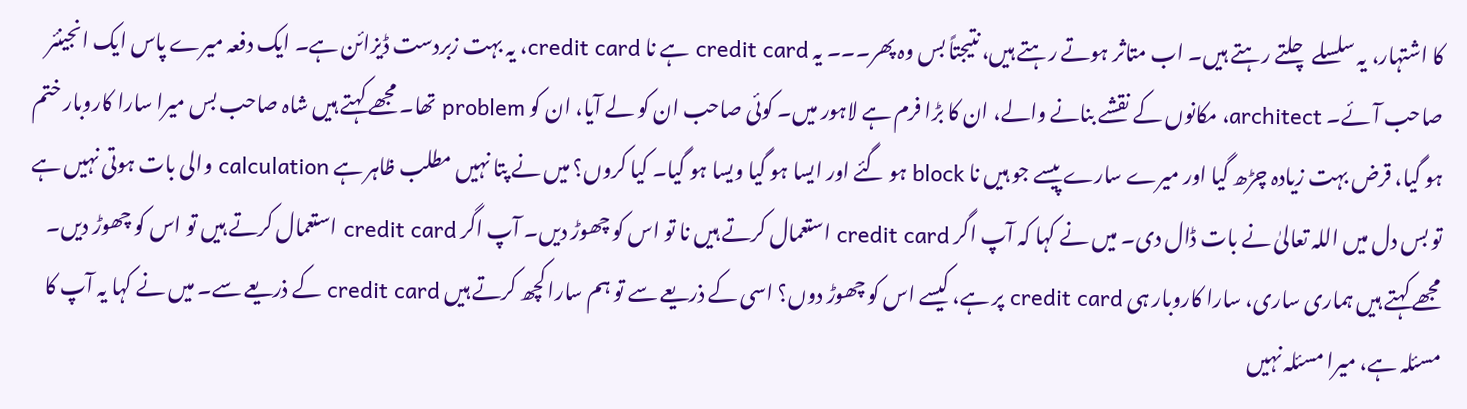کا اشتہار، یہ سلسلے چلتے رہتے ہیں۔ اب متاثر ہوتے رہتے ہیں، نتیجتاً بس وہ پھر۔۔۔ یہ credit card ہے نا credit card، یہ بہت زبردست ڈیزائن ہے۔ ایک دفعہ میرے پاس ایک انجینئر صاحب آئے۔ architect، مکانوں کے نقشے بنانے والے، ان کا بڑا فرم ہے لاہور میں۔ کوئی صاحب ان کو لے آیا، ان کو problem تھا۔ مجھے کہتے ہیں شاہ صاحب بس میرا سارا کاروبار ختم ہو گیا، قرض بہت زیادہ چڑھ گیا اور میرے سارے پیسے جو ہیں نا block ہو گئے اور ایسا ہو گیا ویسا ہو گیا۔ کیا کروں؟ میں نے پتا نہیں مطلب ظاہر ہے calculation والی بات ہوتی نہیں ہے تو بس دل میں اللہ تعالیٰ نے بات ڈال دی۔ میں نے کہا کہ آپ اگر credit card استعمال کرتے ہیں نا تو اس کو چھوڑ دیں۔ آپ اگر credit card استعمال کرتے ہیں تو اس کو چھوڑ دیں۔ مجھے کہتے ہیں ہماری ساری، سارا کاروبار ہی credit card پر ہے، کیسے اس کو چھوڑ دوں؟ اسی کے ذریعے سے تو ہم سارا کچھ کرتے ہیں credit card کے ذریعے سے۔ میں نے کہا یہ آپ کا مسئلہ ہے، میرا مسئلہ نہیں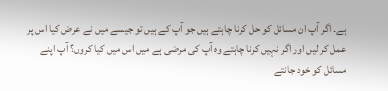ہے۔ اگر آپ ان مسائل کو حل کرنا چاہتے ہیں جو آپ کے ہیں تو جیسے میں نے عرض کیا اس پر عمل کر لیں اور اگر نہیں کرنا چاہتے وہ آپ کی مرضی ہے میں اس میں کیا کروں؟ آپ اپنے مسائل کو خود جانتے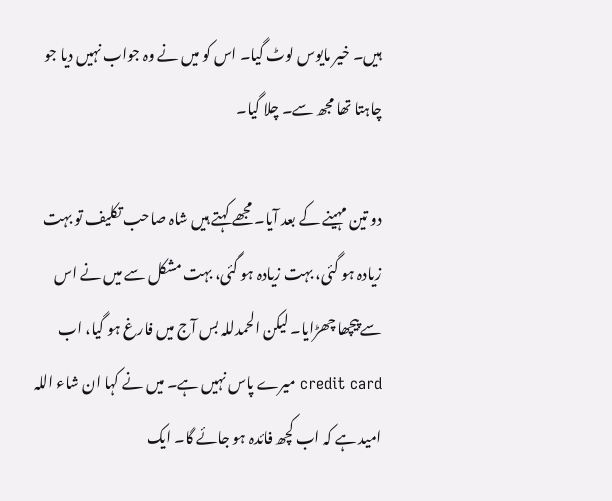ہیں۔ خیر مایوس لوٹ گیا۔ اس کو میں نے وہ جواب نہیں دیا جو چاہتا تھا مجھ سے۔ چلا گیا۔

دو تین مہینے کے بعد آیا۔ مجھے کہتے ہیں شاہ صاحب تکلیف تو بہت زیادہ ہو گئی، بہت زیادہ ہو گئی، بہت مشکل سے میں نے اس سے پیچھا چھڑایا۔ لیکن الحمدللہ بس آج میں فارغ ہو گیا، اب credit card میرے پاس نہیں ہے۔ میں نے کہا ان شاء اللہ امید ہے کہ اب کچھ فائدہ ہو جائے گا۔ ایک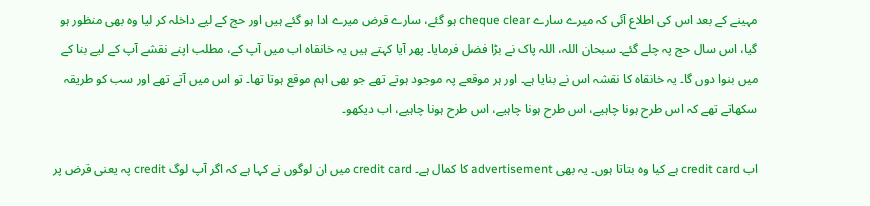مہینے کے بعد اس کی اطلاع آئی کہ میرے سارے cheque clear ہو گئے، سارے قرض میرے ادا ہو گئے ہیں اور حج کے لیے داخلہ کر لیا وہ بھی منظور ہو گیا، اس سال حج پہ چلے گئے۔ سبحان اللہ، اللہ پاک نے بڑا فضل فرمایا۔ پھر آیا کہتے ہیں یہ خانقاہ اب میں آپ کے، مطلب اپنے نقشے آپ کے لیے بنا کے میں بنوا دوں گا۔ یہ خانقاہ کا نقشہ اس نے بنایا ہے۔ اور ہر موقعے پہ موجود ہوتے تھے جو بھی اہم موقع ہوتا تھا۔ تو اس میں آتے تھے اور سب کو طریقہ سکھاتے تھے کہ اس طرح ہونا چاہیے، اس طرح ہونا چاہیے، اس طرح ہونا چاہیے، اب دیکھو۔

اب credit card ہے کیا وہ بتاتا ہوں۔ یہ بھی advertisement کا کمال ہے۔ credit card میں ان لوگوں نے کہا ہے کہ اگر آپ لوگ credit پہ یعنی قرض پر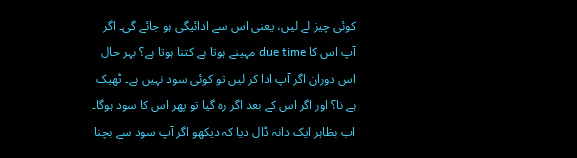کوئی چیز لے لیں، یعنی اس سے ادائیگی ہو جائے گی۔ اگر آپ اس کا due time مہینے ہوتا ہے کتنا ہوتا ہے؟ بہر حال اس دوران اگر آپ ادا کر لیں تو کوئی سود نہیں ہے۔ ٹھیک ہے نا؟ اور اگر اس کے بعد اگر رہ گیا تو پھر اس کا سود ہوگا۔ اب بظاہر ایک دانہ ڈال دیا کہ دیکھو اگر آپ سود سے بچنا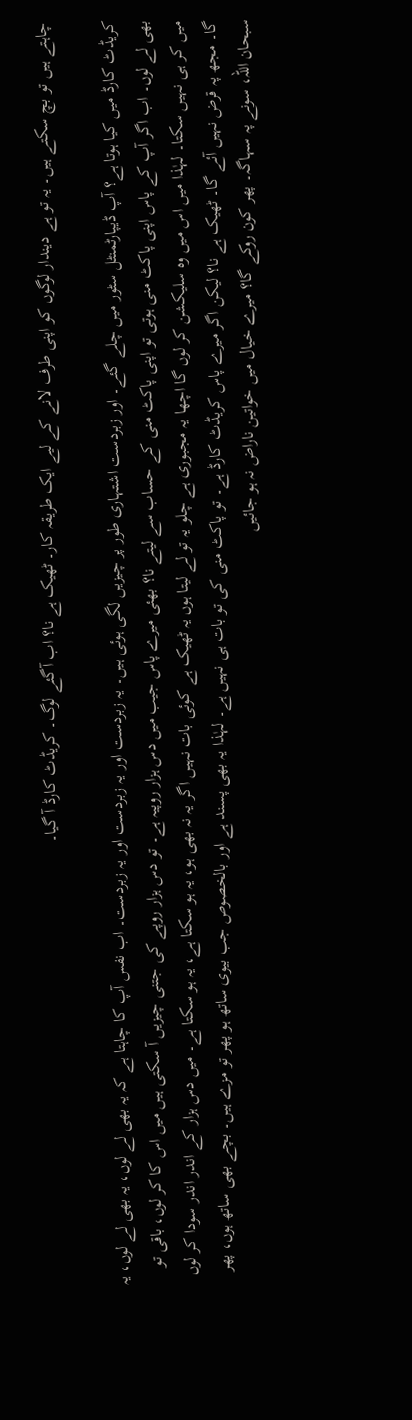چاہتے ہیں تو بچ سکتے ہیں۔ یہ تو ہے دیندار لوگوں کو اپنی طرف لانے کے لیے ایک طریقہ کار۔ ٹھیک ہے نا؟ اب آگئے لوگ۔ کریڈٹ کارڈ آ گیا۔

کریڈٹ کارڈ میں کیا ہوتا ہے؟ آپ ڈیپارٹمنٹل سٹور میں چلے گئے۔ اور زبردست اشتہاری طور پر چیزیں لگی ہوئی ہیں۔ یہ زبردست اور یہ زبردست اور یہ زبردست۔ اب نفس آپ کا چاہتا ہے کہ یہ بھی لے لوں، یہ بھی لے لوں، یہ بھی لے لوں۔ اب اگر آپ کے پاس اپنی پاکٹ منی ہوتی تو اپنی پاکٹ منی کے حساب سے لیتے نا؟ بھئی میرے پاس جیب میں دس ہزار روپیہ ہے۔ تو دس ہزار روپے کی جتنی چیزیں آ سکتی ہیں میں اس کا کر لوں، باقی تو میں کر ہی نہیں سکتا۔ لہٰذا میں اس میں وہ سلیکشن کر لوں گا اچھا یہ مجبوری ہے چلو یہ تو لے لیتا ہوں یہ ٹھیک ہے کوئی بات نہیں اگر یہ نہ بھی ہو، یہ ہو سکتا ہے، یہ ہو سکتا ہے۔ میں دس ہزار کے اندر اندر سودا کر لوں گا۔ مجھ پہ قرض نہیں آئے گا۔ ٹھیک ہے نا؟ لیکن اگر میرے پاس کریڈٹ کارڈ ہے۔ تو پاکٹ منی کی تو بات ہی نہیں ہے۔ لہٰذا یہ بھی پسند ہے اور بالخصوص جب بیوی ساتھ ہو پھر تو مزے ہیں۔ بچے بھی ساتھ ہوں، پھر سبحان اللہ، سونے پہ سہاگہ۔ پھر کون روکے گا؟ میرے خیال میں خواتین ناراض نہ ہو جائیں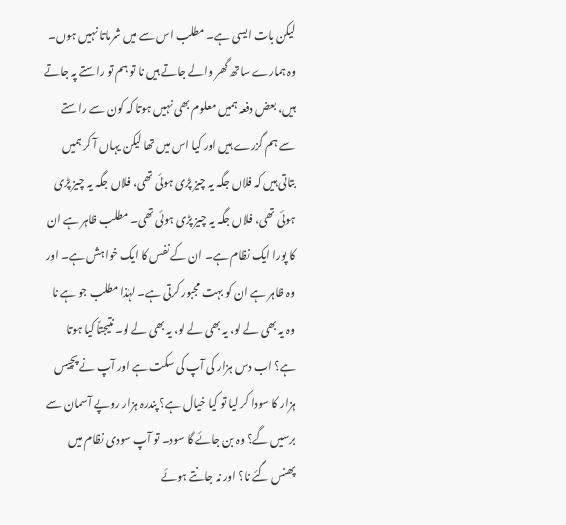لیکن بات ایسی ہے۔ مطلب اس سے میں شرماتا نہیں ہوں۔ وہ ہمارے ساتھ گھر والے جاتے ہیں نا تو ہم تو راستے پہ جاتے ہیں، بعض دفعہ ہمیں معلوم بھی نہیں ہوتا کہ کون سے راستے سے ہم گزرے ہیں اور کیا اس میں تھا لیکن یہاں آ کر ہمیں بتاتی ہیں کہ فلاں جگہ یہ چیز پڑی ہوئی تھی، فلاں جگہ یہ چیز پڑی ہوئی تھی، فلاں جگہ یہ چیز پڑی ہوئی تھی۔ مطلب ظاہر ہے ان کا پورا ایک نظام ہے۔ ان کے نفس کا ایک خواہش ہے۔ اور وہ ظاہر ہے ان کو بہت مجبور کرتی ہے۔ لہٰذا مطلب جو ہے نا وہ یہ بھی لے لو، یہ بھی لے لو، یہ بھی لے لو۔ نتیجتاً کیا ہوتا ہے؟ اب دس ہزار کی آپ کی سکت ہے اور آپ نے پچیس ہزار کا سودا کر لیا تو کیا خیال ہے؟ پندرہ ہزار روپے آسمان سے برسیں گے؟ وہ بن جائے گا سود۔ تو آپ سودی نظام میں پھنس گئے نا؟ اور نہ جانتے ہوئے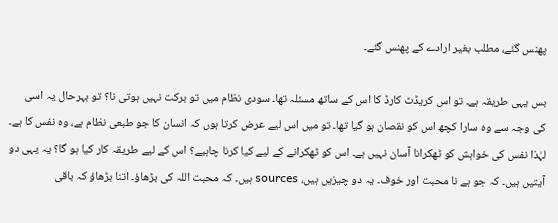پھنس گئے، مطلب بغیر ارادے کے پھنس گئے۔

بس یہی طریقہ ہے۔ تو اس کریڈٹ کارڈ کا اس کے ساتھ مسئلہ تھا۔ سودی نظام میں تو برکت نہیں ہوتی نا؟ تو بہرحال یہ اسی کی وجہ سے وہ سارا کچھ اس کو نقصان ہو گیا تھا۔ تو میں اس لیے عرض کرتا ہوں کہ انسان کا جو طبعی نظام ہے، وہ نفس کا ہے۔ لہٰذا نفس کی خواہش کو ٹھکرانا آسان نہیں ہے۔ اس کو ٹھکرانے کے لیے کیا کرنا چاہیے؟ اس کے لیے طریقہ کار کیا ہو گا؟ یہ یہی دو آیتیں ہیں۔ کہ جو ہے نا محبت اور خوف۔ یہ دو چیزیں ہیں، sources ہیں۔ کہ محبت اللہ کی بڑھاؤ۔ اتنا بڑھاؤ کہ باقی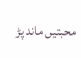محبتیں ماند پڑ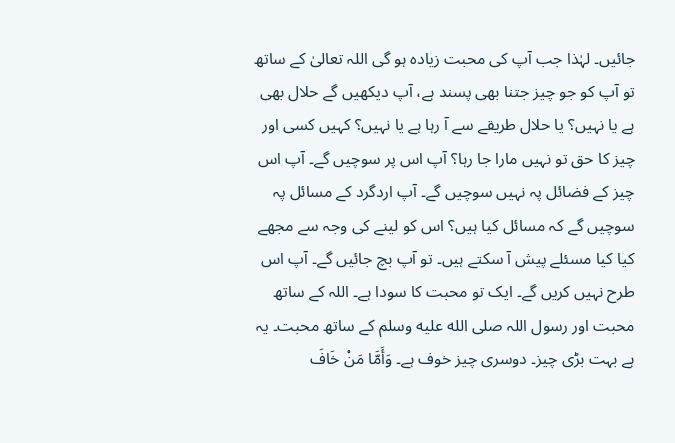جائیں۔ لہٰذا جب آپ کی محبت زیادہ ہو گی اللہ تعالیٰ کے ساتھ تو آپ کو جو چیز جتنا بھی پسند ہے، آپ دیکھیں گے حلال بھی ہے یا نہیں؟ یا حلال طریقے سے آ رہا ہے یا نہیں؟ کہیں کسی اور چیز کا حق تو نہیں مارا جا رہا؟ آپ اس پر سوچیں گے۔ آپ اس چیز کے فضائل پہ نہیں سوچیں گے۔ آپ اردگرد کے مسائل پہ سوچیں گے کہ مسائل کیا ہیں؟ اس کو لینے کی وجہ سے مجھے کیا کیا مسئلے پیش آ سکتے ہیں۔ تو آپ بچ جائیں گے۔ آپ اس طرح نہیں کریں گے۔ ایک تو محبت کا سودا ہے۔ اللہ کے ساتھ محبت اور رسول اللہ صلى الله عليه وسلم کے ساتھ محبت۔ یہ ہے بہت بڑی چیز۔ دوسری چیز خوف ہے۔ وَأَمَّا مَنْ خَافَ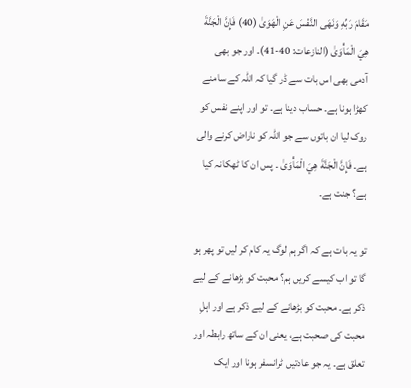مَقَامَ رَبِّهِ وَنَهَى النَّفْسَ عَنِ الْهَوَىٰ (40) فَإِنَّ الْجَنَّةَ هِيَ الْمَأْوَىٰ (النازعات: 40-41)۔ اور جو بھی آدمی بھی اس بات سے ڈر گیا کہ اللہ کے سامنے کھڑا ہونا ہے۔ حساب دینا ہے۔ تو اور اپنے نفس کو روک لیا ان باتوں سے جو اللہ کو ناراض کرنے والی ہے۔ فَإِنَّ الْجَنَّةَ هِيَ الْمَأْوَىٰ ۔ پس ان کا ٹھکانہ کیا ہے؟ جنت ہے۔

تو یہ بات ہے کہ اگر ہم لوگ یہ کام کر لیں تو پھر ہو گا تو اب کیسے کریں ہم؟ محبت کو بڑھانے کے لیے ذکر ہے۔ محبت کو بڑھانے کے لیے ذکر ہے اور اہلِ محبت کی صحبت ہے، یعنی ان کے ساتھ رابطہ اور تعلق ہے۔ یہ جو عادتیں ٹرانسفر ہونا اور ایک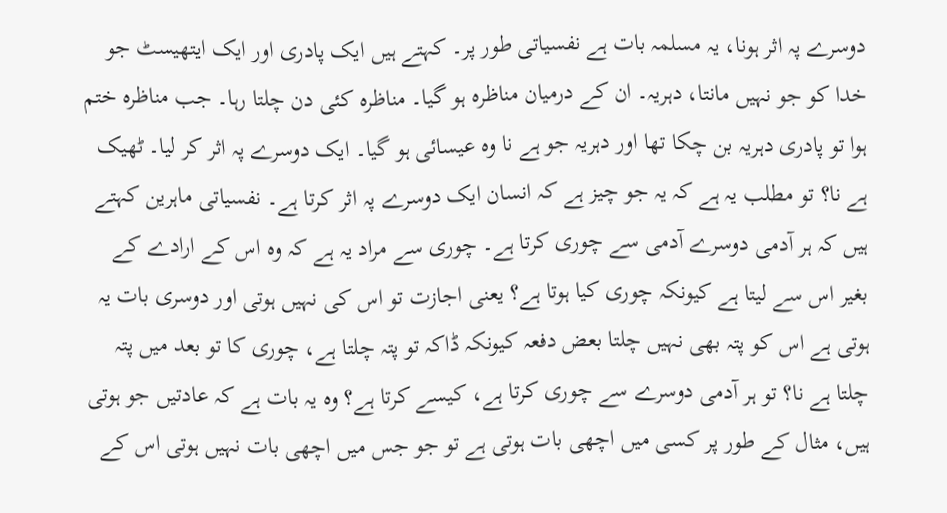دوسرے پہ اثر ہونا، یہ مسلمہ بات ہے نفسیاتی طور پر۔ کہتے ہیں ایک پادری اور ایک ایتھیسٹ جو خدا کو جو نہیں مانتا، دہریہ۔ ان کے درمیان مناظرہ ہو گیا۔ مناظرہ کئی دن چلتا رہا۔ جب مناظرہ ختم ہوا تو پادری دہریہ بن چکا تھا اور دہریہ جو ہے نا وہ عیسائی ہو گیا۔ ایک دوسرے پہ اثر کر لیا۔ ٹھیک ہے نا؟ تو مطلب یہ ہے کہ یہ جو چیز ہے کہ انسان ایک دوسرے پہ اثر کرتا ہے۔ نفسیاتی ماہرین کہتے ہیں کہ ہر آدمی دوسرے آدمی سے چوری کرتا ہے۔ چوری سے مراد یہ ہے کہ وہ اس کے ارادے کے بغیر اس سے لیتا ہے کیونکہ چوری کیا ہوتا ہے؟ یعنی اجازت تو اس کی نہیں ہوتی اور دوسری بات یہ ہوتی ہے اس کو پتہ بھی نہیں چلتا بعض دفعہ کیونکہ ڈاکہ تو پتہ چلتا ہے، چوری کا تو بعد میں پتہ چلتا ہے نا؟ تو ہر آدمی دوسرے سے چوری کرتا ہے، کیسے کرتا ہے؟ وہ یہ بات ہے کہ عادتیں جو ہوتی ہیں، مثال کے طور پر کسی میں اچھی بات ہوتی ہے تو جو جس میں اچھی بات نہیں ہوتی اس کے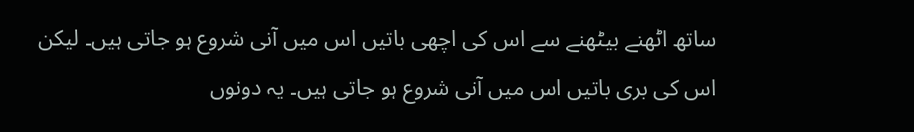ساتھ اٹھنے بیٹھنے سے اس کی اچھی باتیں اس میں آنی شروع ہو جاتی ہیں۔ لیکن اس کی بری باتیں اس میں آنی شروع ہو جاتی ہیں۔ یہ دونوں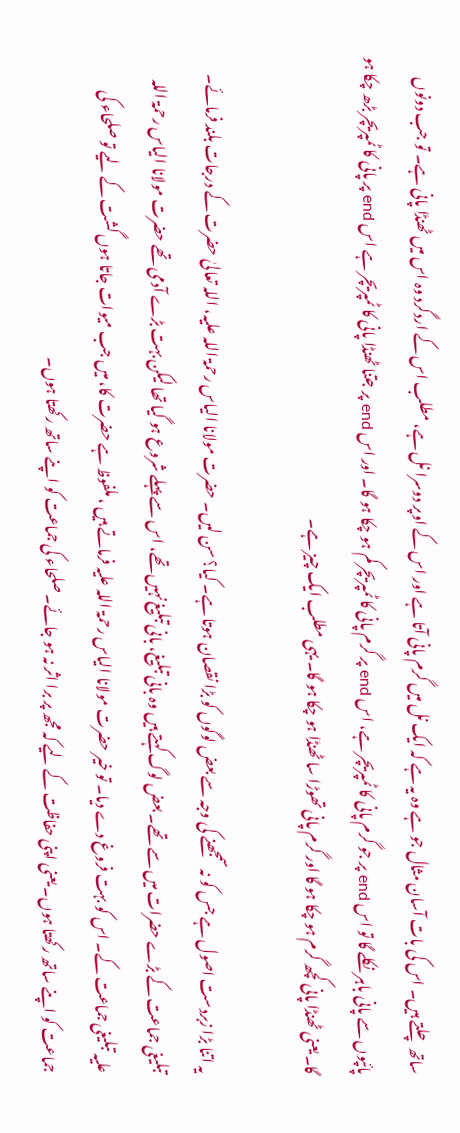ساتھ چلتے ہیں۔ اس کی بات آسان مثال جو ہے وہ یہ ہے کہ ایک نل میں گرم پانی آتا ہے اور اس کے اوپر دوسرا نل ہے، مطلب اس کے اردگرد وہ اس میں ٹھنڈا پانی ہے۔ تو جب دونوں پائپوں سے پانی باہر نکلے گا تو اس end پر جو گرم پانی کا ٹمپریچر ہے، اس end پر گرم پانی کا ٹمپریچر کم ہو چکا ہو گا۔ اور اس end پر جتنا ٹھنڈا پانی کا ٹمپریچر ہے اس end پر پانی کا ٹمپریچر بڑھ چکا ہو گا۔ یعنی ٹھنڈا پانی کچھ گرم ہو چکا ہو گا اور گرم پانی تھوڑا سا ٹھنڈا ہو چکا ہو گا۔ یہی مطلب ایک چیز ہے۔

یہ اتنا بڑا زبردست اصول ہے جس کو نہ سمجھنے کی وجہ سے بعض لوگوں کو بڑا نقصان ہوتا ہے۔ کیا؟ سن لیں۔ حضرت مولانا الیاس رحمۃ اللہ علیہ، اللہ تعالیٰ حضرت کے درجات بلند فرمائے۔ تبلیغی جماعت کے بڑے حضرات میں سے تھے۔ بعض لوگ کہتے ہیں وہ بانی تبلیغ، بانی تبلیغ نہیں تھے، اس سے پہلے شروع ہو گیا تھا لیکن بہت بڑے آدمی تھے حضرت مولانا الیاس رحمۃ اللہ علیہ تبلیغی جماعت کے۔ اس کو بہت فروغ دے دیا۔ تو خیر حضرت مولانا الیاس رحمۃ اللہ علیہ فرماتے ہیں ، ملفوظ ہے حضرت کا، میں جب میوات جاتا ہوں گشت کے لیے تو صلحاء کی جماعت کو اپنے ساتھ رکھتا ہوں۔ یعنی اپنی حفاظت کے لیے کہ مجھ پر برا اثر نہ ہو جائے۔ صلحاء کی جماعت کو اپنے ساتھ رکھتا ہوں۔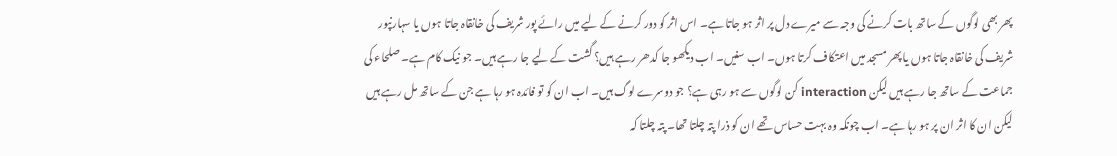پھر بھی لوگوں کے ساتھ بات کرنے کی وجہ سے میرے دل پر اثر ہو جاتا ہے۔ اس اثر کو دور کرنے کے لیے میں رائے پور شریف کی خانقاہ جاتا ہوں یا سہارنپور شریف کی خانقاہ جاتا ہوں یا پھر مسجد میں اعتکاف کرتا ہوں۔ اب سنیں۔ اب دیکھو جا کدھر رہے ہیں؟ گشت کے لیے جا رہے ہیں۔ جو نیک کام ہے۔ صلحاء کی جماعت کے ساتھ جا رہے ہیں لیکن interaction کن لوگوں سے ہو رہی ہے؟ جو دوسرے لوگ ہیں۔ اب ان کو تو فائدہ ہو رہا ہے جن کے ساتھ مل رہے ہیں لیکن ان کا اثر ان پر ہو رہا ہے۔ اب چونکہ وہ بہت حساس تھے ان کو ذرا پتہ چلتا تھا۔ پتہ چلتا کہ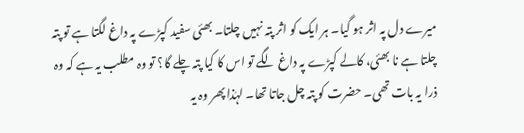میرے دل پہ اثر ہو گیا۔ ہر ایک کو اثر پتہ نہیں چلتا۔ بھئی سفید کپڑے پہ داغ لگتا ہے تو پتہ چلتا ہے نا بھئی، کالے کپڑے پہ داغ لگے تو اس کا کیا پتہ چلے گا؟ تو وہ مطلب یہ ہے کہ وہ ذرا یہ بات تھی۔ حضرت کو پتہ چل جاتا تھا۔ لہٰذا پھر وہ یہ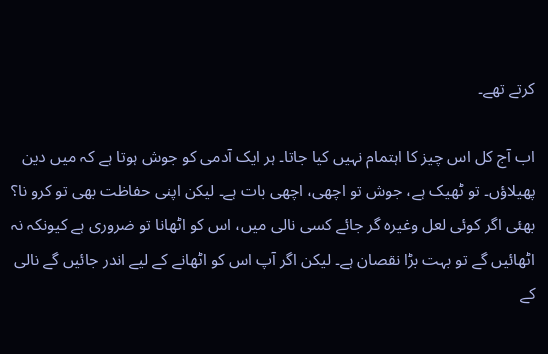کرتے تھے۔

اب آج کل اس چیز کا اہتمام نہیں کیا جاتا۔ ہر ایک آدمی کو جوش ہوتا ہے کہ میں دین پھیلاؤں۔ تو ٹھیک ہے، جوش تو اچھی، اچھی بات ہے۔ لیکن اپنی حفاظت بھی تو کرو نا؟ بھئی اگر کوئی لعل وغیرہ گر جائے کسی نالی میں، اس کو اٹھانا تو ضروری ہے کیونکہ نہ اٹھائیں گے تو بہت بڑا نقصان ہے۔ لیکن اگر آپ اس کو اٹھانے کے لیے اندر جائیں گے نالی کے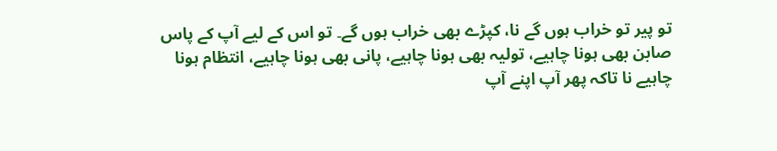تو پیر تو خراب ہوں گے نا، کپڑے بھی خراب ہوں گے۔ تو اس کے لیے آپ کے پاس صابن بھی ہونا چاہیے، تولیہ بھی ہونا چاہیے، پانی بھی ہونا چاہیے، انتظام ہونا چاہیے نا تاکہ پھر آپ اپنے آپ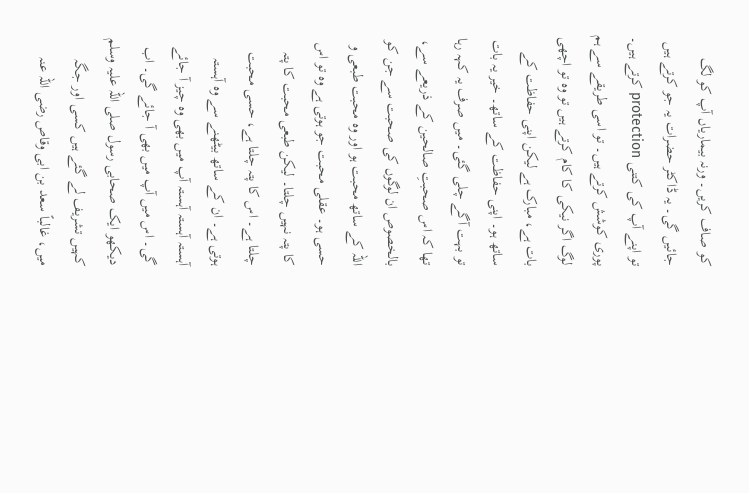کو صاف کریں۔ ورنہ بیماریاں آپ کو لگ جائیں گی۔ یہ ڈاکٹر حضرات یہ جو کرتے ہیں تو اپنے آپ کی کتنی protection کرتے ہیں۔ پوری کوشش کرتے ہیں۔ تو اسی طریقے سے ہم لوگ اگر نیکی کا کام کرتے ہیں تو وہ تو اچھی بات ہے، مبارک ہے لیکن اپنی حفاظت کے ساتھ ہو۔ اپنی حفاظت کے ساتھ۔ خیر یہ بات تو بہت آگے چلی گئی۔ میں صرف یہ کہہ رہا تھا کہ اس صحبتِ صالحین کے ذریعے سے، بالخصوص ان لوگوں کی صحبت سے جن کو اللہ کے ساتھ محبت ہو اور وہ محبت طبعی و حسی ہو۔ عقلی محبت جو ہوتی ہے وہ تو اس کا پتہ نہیں چلتا۔ لیکن طبعی محبت کا پتہ چلتا ہے۔ اس کا پتہ چلتا ہے، حسی محبت ہوتی ہے۔ ان کے ساتھ بیٹھنے سے وہ آہستہ آہستہ آہستہ آہستہ آپ میں بھی وہ چیز آ جائے گی۔ اس میں آپ میں بھی آ جائے گی۔ اب دیکھو ایک صحابی رسول صلی اللہ علیہ وسلم کہیں تشریف لے گئے ہیں کسی اور جگہ میں، غالباً سعد بن ابی وقاص رضی اللہ عنہ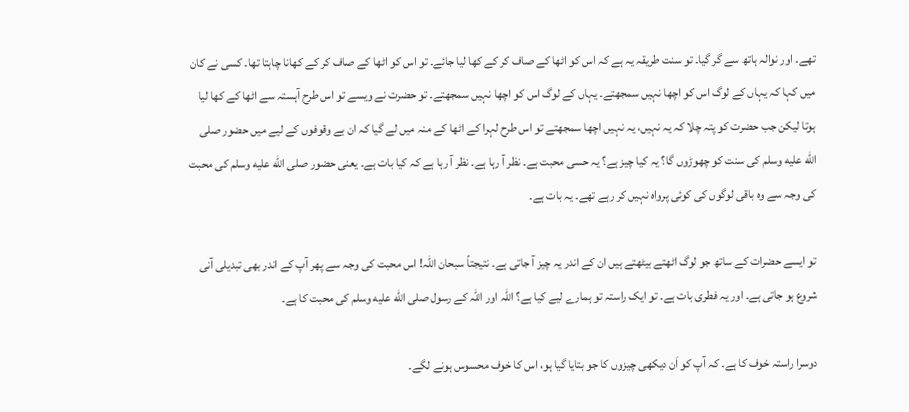تھے۔ اور نوالہ ہاتھ سے گر گیا۔ تو سنت طریقہ یہ ہے کہ اس کو اٹھا کے صاف کر کے کھا لیا جائے۔ تو اس کو اٹھا کے صاف کر کے کھانا چاہتا تھا۔ کسی نے کان میں کہا کہ یہاں کے لوگ اس کو اچھا نہیں سمجھتے۔ یہاں کے لوگ اس کو اچھا نہیں سمجھتے۔ تو حضرت نے ویسے تو اس طرح آہستہ سے اٹھا کے کھا لیا ہوتا لیکن جب حضرت کو پتہ چلا کہ یہ نہیں، یہ نہیں اچھا سمجھتے تو اس طرح لہرا کے اٹھا کے منہ میں لے گیا کہ ان بے وقوفوں کے لیے میں حضور صلى الله عليه وسلم کی سنت کو چھوڑوں گا؟ یہ کیا چیز ہے؟ یہ حسی محبت ہے۔ نظر آ رہا ہے۔ نظر آ رہا ہے کہ کیا بات ہے۔ یعنی حضور صلى الله عليه وسلم کی محبت کی وجہ سے وہ باقی لوگوں کی کوئی پرواہ نہیں کر رہے تھے۔ یہ بات ہے۔

تو ایسے حضرات کے ساتھ جو لوگ اٹھتے بیٹھتے ہیں ان کے اندر یہ چیز آ جاتی ہے۔ نتیجتاً سبحان اللہ! اس محبت کی وجہ سے پھر آپ کے اندر بھی تبدیلی آنی شروع ہو جاتی ہے۔ اور یہ فطری بات ہے۔ تو ایک راستہ تو ہمارے لیے کیا ہے؟ اللہ اور اللہ کے رسول صلى الله عليه وسلم کی محبت کا ہے۔

دوسرا راستہ خوف کا ہے۔ کہ آپ کو اَن دیکھی چیزوں کا جو بتایا گیا ہو، اس کا خوف محسوس ہونے لگے۔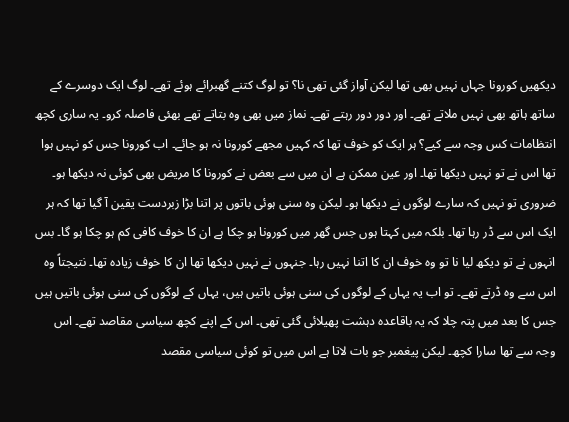دیکھیں کورونا جہاں نہیں بھی تھا لیکن آواز گئی تھی نا؟ تو لوگ کتنے گھبرائے ہوئے تھے۔ لوگ ایک دوسرے کے ساتھ ہاتھ بھی نہیں ملاتے تھے۔ اور دور دور رہتے تھے۔ نماز میں بھی وہ بتاتے تھے بھئی فاصلہ کرو۔ یہ ساری کچھ انتظامات کس وجہ سے کیے؟ ہر ایک کو خوف تھا کہ کہیں مجھے کورونا نہ ہو جائے۔ اب کورونا جس کو نہیں ہوا تھا اس نے تو نہیں دیکھا تھا۔ اور عین ممکن ہے ان میں سے بعض نے کورونا کا مریض بھی کوئی نہ دیکھا ہو۔ ضروری تو نہیں کہ سارے لوگوں نے دیکھا ہو۔ لیکن وہ سنی ہوئی باتوں پر اتنا بڑا زبردست یقین آ گیا تھا کہ ہر ایک اس سے ڈر رہا تھا۔ بلکہ میں کہتا ہوں جس گھر میں کورونا ہو چکا ہے ان کا خوف کافی کم ہو چکا ہو گا۔ بس انہوں نے تو دیکھ لیا نا تو وہ خوف ان کا اتنا نہیں رہا۔ جنہوں نے نہیں دیکھا تھا ان کا خوف زیادہ تھا۔ نتیجتاً وہ اس سے وہ ڈرتے تھے۔ تو اب یہ یہاں کے لوگوں کی سنی ہوئی باتیں ہیں، یہاں کے لوگوں کی سنی ہوئی باتیں ہیں جس کا بعد میں پتہ چلا کہ یہ باقاعدہ دہشت پھیلائی گئی تھی۔ اس کے اپنے کچھ سیاسی مقاصد تھے۔ اس وجہ سے تھا سارا کچھ۔ لیکن پیغمبر جو بات لاتا ہے اس میں تو کوئی سیاسی مقصد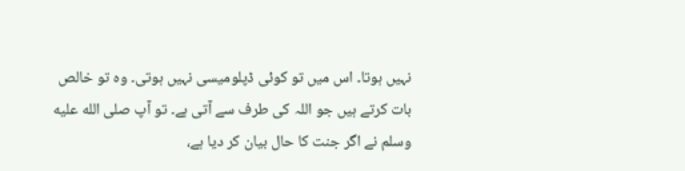نہیں ہوتا۔ اس میں تو کوئی ڈپلومیسی نہیں ہوتی۔ وہ تو خالص بات کرتے ہیں جو اللہ کی طرف سے آتی ہے۔ تو آپ صلى الله عليه وسلم نے اگر جنت کا حال بیان کر دیا ہے،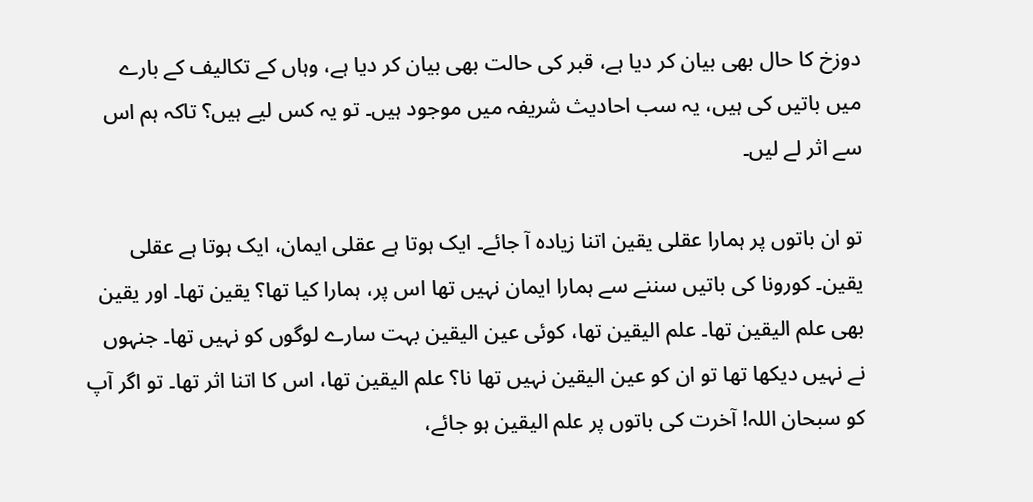دوزخ کا حال بھی بیان کر دیا ہے، قبر کی حالت بھی بیان کر دیا ہے، وہاں کے تکالیف کے بارے میں باتیں کی ہیں، یہ سب احادیث شریفہ میں موجود ہیں۔ تو یہ کس لیے ہیں؟ تاکہ ہم اس سے اثر لے لیں۔

تو ان باتوں پر ہمارا عقلی یقین اتنا زیادہ آ جائے۔ ایک ہوتا ہے عقلی ایمان، ایک ہوتا ہے عقلی یقین۔ کورونا کی باتیں سننے سے ہمارا ایمان نہیں تھا اس پر، ہمارا کیا تھا؟ یقین تھا۔ اور یقین بھی علم الیقین تھا۔ علم الیقین تھا، کوئی عین الیقین بہت سارے لوگوں کو نہیں تھا۔ جنہوں نے نہیں دیکھا تھا تو ان کو عین الیقین نہیں تھا نا؟ علم الیقین تھا، اس کا اتنا اثر تھا۔ تو اگر آپ کو سبحان اللہ! آخرت کی باتوں پر علم الیقین ہو جائے،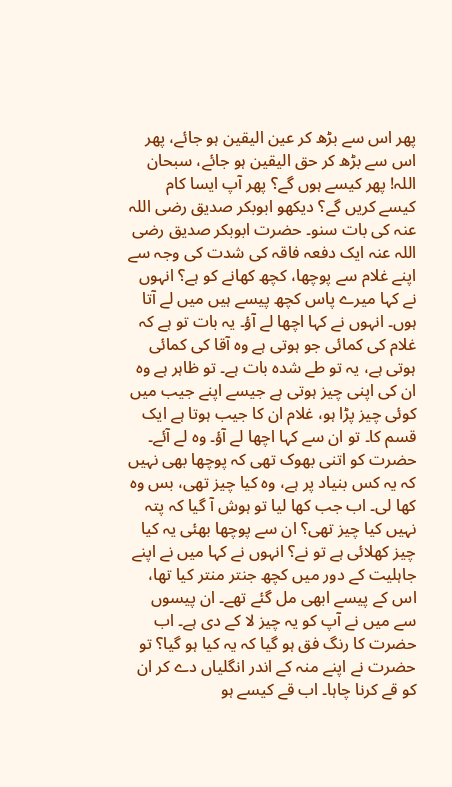پھر اس سے بڑھ کر عین الیقین ہو جائے، پھر اس سے بڑھ کر حق الیقین ہو جائے، سبحان اللہ! پھر کیسے ہوں گے؟ پھر آپ ایسا کام کیسے کریں گے؟ دیکھو ابوبکر صدیق رضی اللہ عنہ کی بات سنو۔ حضرت ابوبکر صدیق رضی اللہ عنہ ایک دفعہ فاقہ کی شدت کی وجہ سے اپنے غلام سے پوچھا، کچھ کھانے کو ہے؟ انہوں نے کہا میرے پاس کچھ پیسے ہیں میں لے آتا ہوں۔ انہوں نے کہا اچھا لے آؤ۔ یہ بات تو ہے کہ غلام کی کمائی جو ہوتی ہے وہ آقا کی کمائی ہوتی ہے، یہ تو طے شدہ بات ہے۔ تو ظاہر ہے وہ ان کی اپنی چیز ہوتی ہے جیسے اپنے جیب میں کوئی چیز پڑا ہو، غلام ان کا جیب ہوتا ہے ایک قسم کا۔ تو ان سے کہا اچھا لے آؤ۔ وہ لے آئے۔ حضرت کو اتنی بھوک تھی کہ پوچھا بھی نہیں کہ یہ کس بنیاد پر ہے، وہ کیا چیز تھی، بس وہ کھا لی۔ اب جب کھا لیا تو ہوش آ گیا کہ پتہ نہیں کیا چیز تھی؟ ان سے پوچھا بھئی یہ کیا چیز کھلائی ہے تو نے؟ انہوں نے کہا میں نے اپنے جاہلیت کے دور میں کچھ جنتر منتر کیا تھا، اس کے پیسے ابھی مل گئے تھے۔ ان پیسوں سے میں نے آپ کو یہ چیز لا کے دی ہے۔ اب حضرت کا رنگ فق ہو گیا کہ یہ کیا ہو گیا؟ تو حضرت نے اپنے منہ کے اندر انگلیاں دے کر ان کو قے کرنا چاہا۔ اب قے کیسے ہو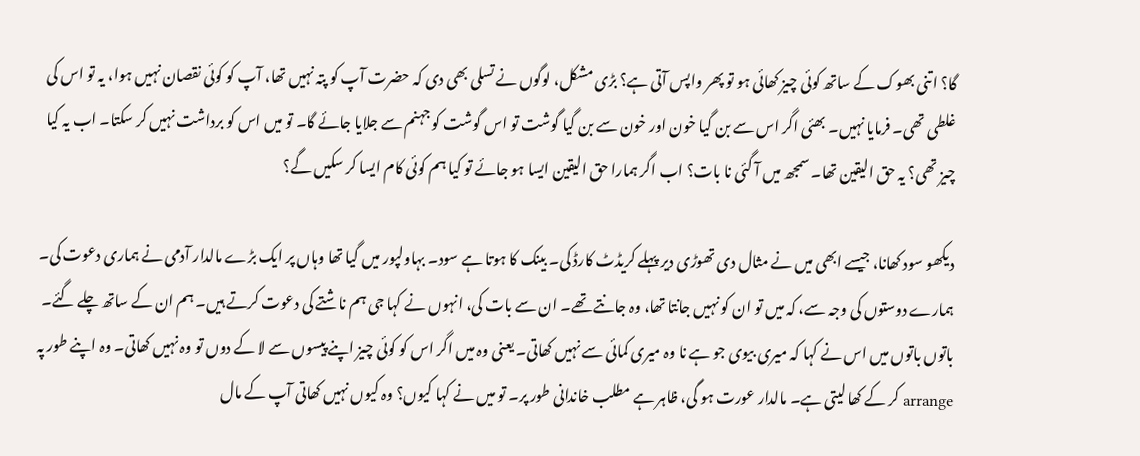گا؟ اتنی بھوک کے ساتھ کوئی چیز کھائی ہو تو پھر واپس آتی ہے؟ بڑی مشکل، لوگوں نے تسلی بھی دی کہ حضرت آپ کو پتہ نہیں تھا، آپ کو کوئی نقصان نہیں ہوا، یہ تو اس کی غلطی تھی۔ فرمایا نہیں۔ بھئی اگر اس سے بن گیا خون اور خون سے بن گیا گوشت تو اس گوشت کو جہنم سے جلایا جائے گا۔ تو میں اس کو برداشت نہیں کر سکتا۔ اب یہ کیا چیز تھی؟ یہ حق الیقین تھا۔ سمجھ میں آ گئی نا بات؟ اب اگر ہمارا حق الیقین ایسا ہو جائے تو کیا ہم کوئی کام ایسا کر سکیں گے؟

دیکھو سود کھانا، جیسے ابھی میں نے مثال دی تھوڑی دیر پہلے کریڈٹ کارڈ کی۔ بینک کا ہوتا ہے سود۔ بہاولپور میں گیا تھا وہاں پر ایک بڑے مالدار آدمی نے ہماری دعوت کی۔ ہمارے دوستوں کی وجہ سے، کہ میں تو ان کو نہیں جانتا تھا، وہ جانتے تھے۔ ان سے بات کی، انہوں نے کہا جی ہم ناشتے کی دعوت کرتے ہیں۔ ہم ان کے ساتھ چلے گئے۔ باتوں باتوں میں اس نے کہا کہ میری بیوی جو ہے نا وہ میری کمائی سے نہیں کھاتی۔ یعنی وہ میں اگر اس کو کوئی چیز اپنے پیسوں سے لا کے دوں تو وہ نہیں کھاتی۔ وہ اپنے طور پہ arrange کر کے کھا لیتی ہے۔ مالدار عورت ہو گی، ظاہر ہے مطلب خاندانی طور پر۔ تو میں نے کہا کیوں؟ وہ کیوں نہیں کھاتی آپ کے مال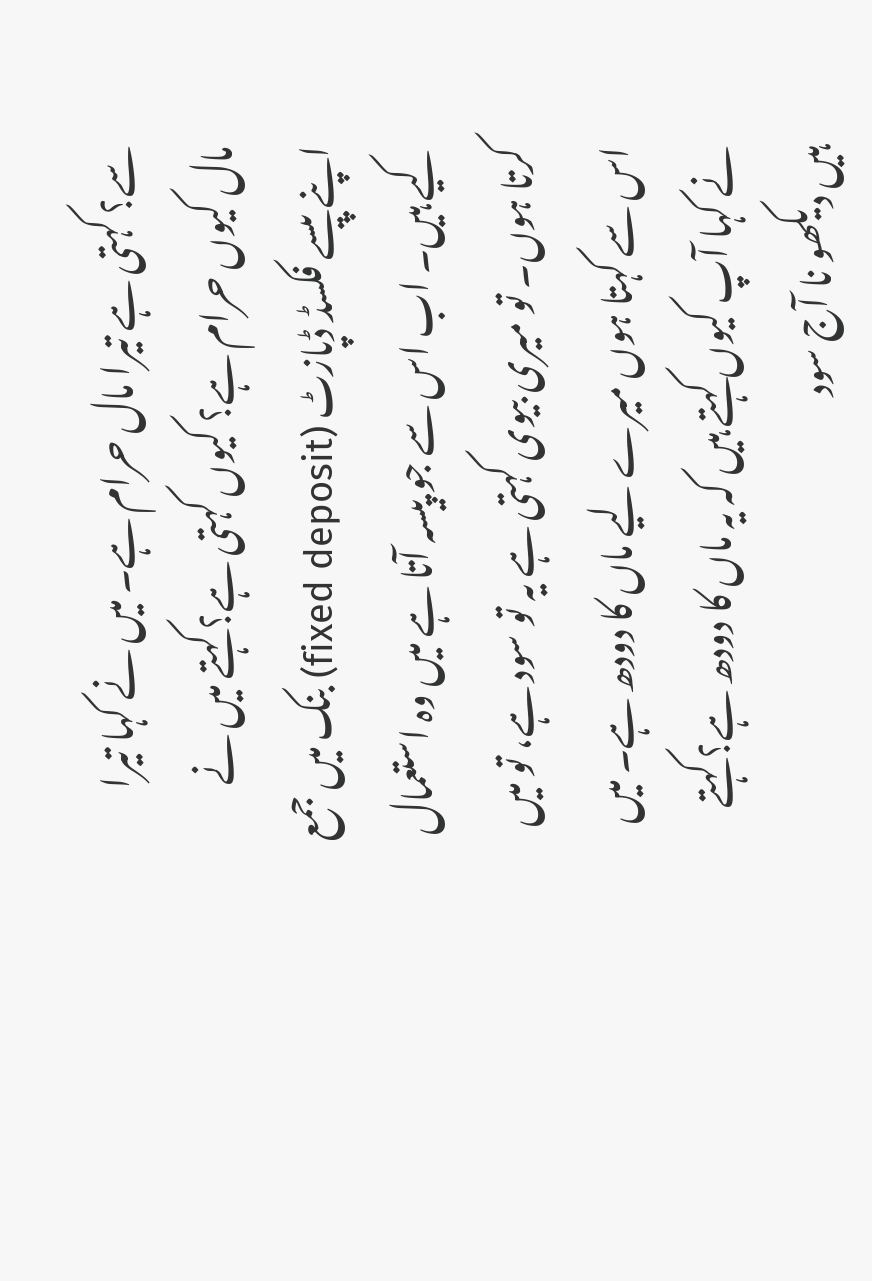سے؟ کہتی ہے تیرا مال حرام ہے۔ میں نے کہا تیرا مال کیوں حرام ہے؟ کیوں کہتی ہے؟ کہتے میں نے اپنے پیسے فکسڈ ڈپازٹ (fixed deposit) بنک میں جمع کیے ہیں۔ اب اس سے جو پیسہ آتا ہے میں وہ استعمال کرتا ہوں۔ تو میری بیوی کہتی ہے یہ تو سود ہے، تو میں اس سے کہتا ہوں میرے لیے ماں کا دودھ ہے۔ میں نے کہا آپ کیوں کہتے ہیں کہ یہ ماں کا دودھ ہے؟ کہتے ہیں دیکھو نا آج سود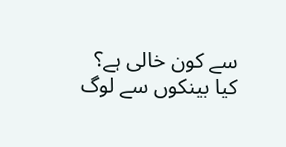سے کون خالی ہے؟ کیا بینکوں سے لوگ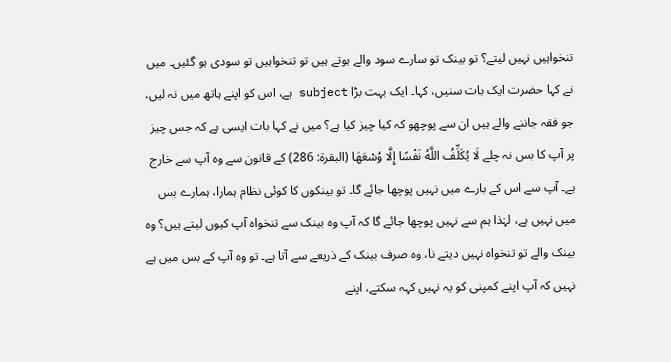تنخواہیں نہیں لیتے؟ تو بینک تو سارے سود والے ہوتے ہیں تو تنخواہیں تو سودی ہو گئیں۔ میں نے کہا حضرت ایک بات سنیں، کہا۔ ایک بہت بڑا subject ہے، اس کو اپنے ہاتھ میں نہ لیں، جو فقہ جاننے والے ہیں ان سے پوچھو کہ کیا چیز کیا ہے؟ میں نے کہا بات ایسی ہے کہ جس چیز پر آپ کا بس نہ چلے لَا يُكَلِّفُ اللَّهُ نَفْسًا إِلَّا وُسْعَهَا (البقرة: 286) کے قانون سے وہ آپ سے خارج ہے۔ آپ سے اس کے بارے میں نہیں پوچھا جائے گا۔ تو بینکوں کا کوئی نظام ہمارا، ہمارے بس میں نہیں ہے، لہٰذا ہم سے نہیں پوچھا جائے گا کہ آپ وہ بینک سے تنخواہ آپ کیوں لیتے ہیں؟ وہ بینک والے تو تنخواہ نہیں دیتے نا، وہ صرف بینک کے ذریعے سے آتا ہے۔ تو وہ آپ کے بس میں ہے نہیں کہ آپ اپنے کمپنی کو یہ نہیں کہہ سکتے، اپنے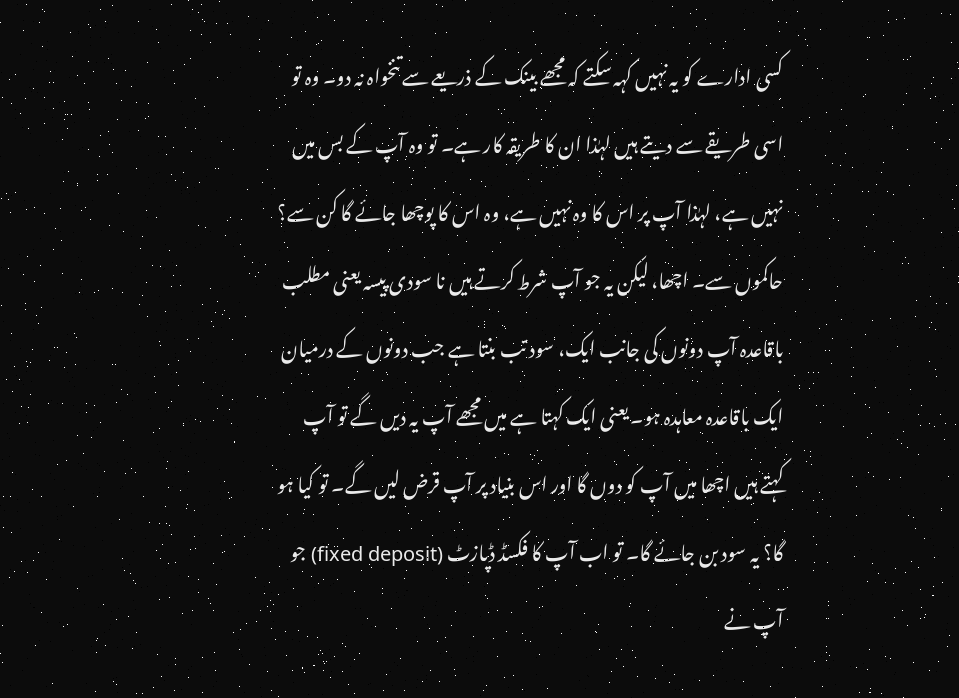کسی ادارے کو یہ نہیں کہہ سکتے کہ مجھے بینک کے ذریعے سے تنخواہ نہ دو۔ وہ تو اسی طریقے سے دیتے ہیں لہٰذا ان کا طریقہ کار ہے۔ تو وہ آپ کے بس میں نہیں ہے، لہٰذا آپ پر اس کا وہ نہیں ہے، وہ اس کا پوچھا جائے گا کن سے؟ حاکموں سے۔ اچھا، لیکن یہ جو آپ شرط کرتے ہیں نا سودی پیسہ یعنی مطلب باقاعدہ آپ دونوں کی جانب ایک، سود تب بنتا ہے جب دونوں کے درمیان ایک باقاعدہ معاہدہ ہو۔ یعنی ایک کہتا ہے میں مجھے آپ یہ دیں گے تو آپ کہتے ہیں اچھا میں آپ کو دوں گا اور اس بنیاد پر آپ قرض لیں گے۔ تو کیا ہو گا؟ یہ سود بن جائے گا۔ تو اب آپ کا فکسڈ ڈپازٹ (fixed deposit) جو آپ نے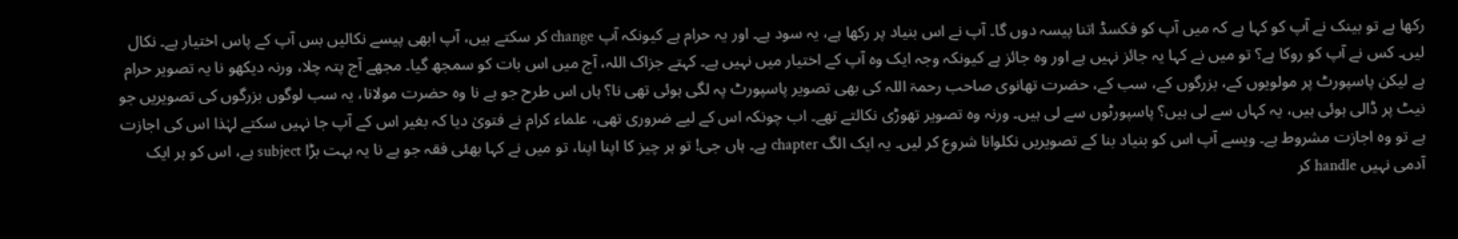رکھا ہے تو بینک نے آپ کو کہا ہے کہ میں آپ کو فکسڈ اتنا پیسہ دوں گا۔ آپ نے اس بنیاد پر رکھا ہے، یہ سود ہے۔ اور یہ حرام ہے کیونکہ آپ change کر سکتے ہیں، آپ ابھی پیسے نکالیں بس آپ کے پاس اختیار ہے۔ نکال لیں۔ کس نے آپ کو روکا ہے؟ تو میں نے کہا یہ جائز نہیں ہے اور وہ جائز ہے کیونکہ وجہ ایک وہ آپ کے اختیار میں نہیں ہے۔ کہتے جزاک اللہ، آج میں اس بات کو سمجھ گیا۔ مجھے آج پتہ چلا، ورنہ دیکھو نا یہ تصویر حرام ہے لیکن پاسپورٹ پر مولویوں کے، بزرگوں کے، سب کے، حضرت تھانوی صاحب رحمۃ اللہ کی بھی تصویر پاسپورٹ پہ لگی ہوئی تھی نا؟ ہاں اس طرح جو ہے نا وہ حضرت مولانا، یہ سب لوگوں بزرگوں کی تصویریں جو نیٹ پر ڈالی ہوئی ہیں، یہ کہاں سے لی ہیں؟ پاسپورٹوں سے لی ہیں۔ ورنہ وہ تصویر تھوڑی نکالتے تھے۔ اب چونکہ اس کے لیے ضروری تھی، علماء کرام نے فتویٰ دیا کہ بغیر اس کے آپ جا نہیں سکتے لہٰذا اس کی اجازت ہے تو وہ اجازت مشروط ہے۔ ویسے آپ اس کو بنیاد بنا کے تصویریں نکلوانا شروع کر لیں۔ یہ ایک الگ chapter ہے۔ ہاں جی! تو ہر چیز کا اپنا اپنا، تو میں نے کہا بھئی فقہ جو ہے نا یہ بہت بڑا subject ہے، اس کو ہر ایک آدمی نہیں handle کر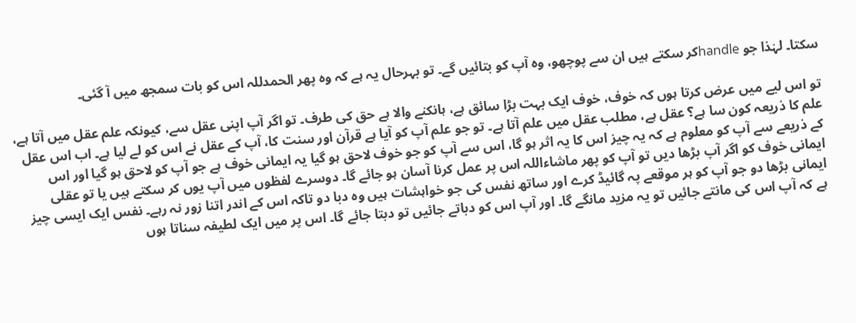سکتا۔ لہٰذا جو handleکر سکتے ہیں ان سے پوچھو، وہ آپ کو بتائیں گے۔ تو بہرحال یہ ہے کہ وہ پھر الحمدللہ اس کو بات سمجھ میں آ گئی۔

تو اس لیے میں عرض کرتا ہوں کہ خوف، خوف ایک بہت بڑا سائق ہے، ہانکنے والا ہے حق کی طرف۔ تو اگر آپ اپنی عقل سے، کیونکہ علم عقل میں آتا ہے، علم کا ذریعہ کون سا ہے؟ عقل ہے، مطلب عقل میں علم آتا ہے۔ تو جو علم آپ کو آیا ہے قرآن اور سنت کا، آپ کے عقل نے اس کو لے لیا ہے۔ اب اس عقل کے ذریعے سے آپ کو معلوم ہے کہ یہ چیز اس کا یہ اثر ہو گا، اس سے آپ کو جو خوف لاحق ہو گیا یہ ایمانی خوف ہے جو آپ کو لاحق ہو گیا اور اس ایمانی خوف کو اگر آپ بڑھا دیں تو آپ کو پھر ماشاءاللہ اس پر عمل کرنا آسان ہو جائے گا۔ دوسرے لفظوں میں آپ یوں کر سکتے ہیں یا تو عقلی ایمانی بڑھا دو جو آپ کو ہر موقعے پہ گائیڈ کرے اور ساتھ نفس کی جو خواہشات ہیں وہ دبا دو تاکہ اس کے اندر اتنا زور نہ رہے۔ نفس ایک ایسی چیز ہے کہ آپ اس کی مانتے جائیں تو یہ مزید مانگے گا۔ اور آپ اس کو دباتے جائیں تو دبتا جائے گا۔ اس پر میں ایک لطیفہ سناتا ہوں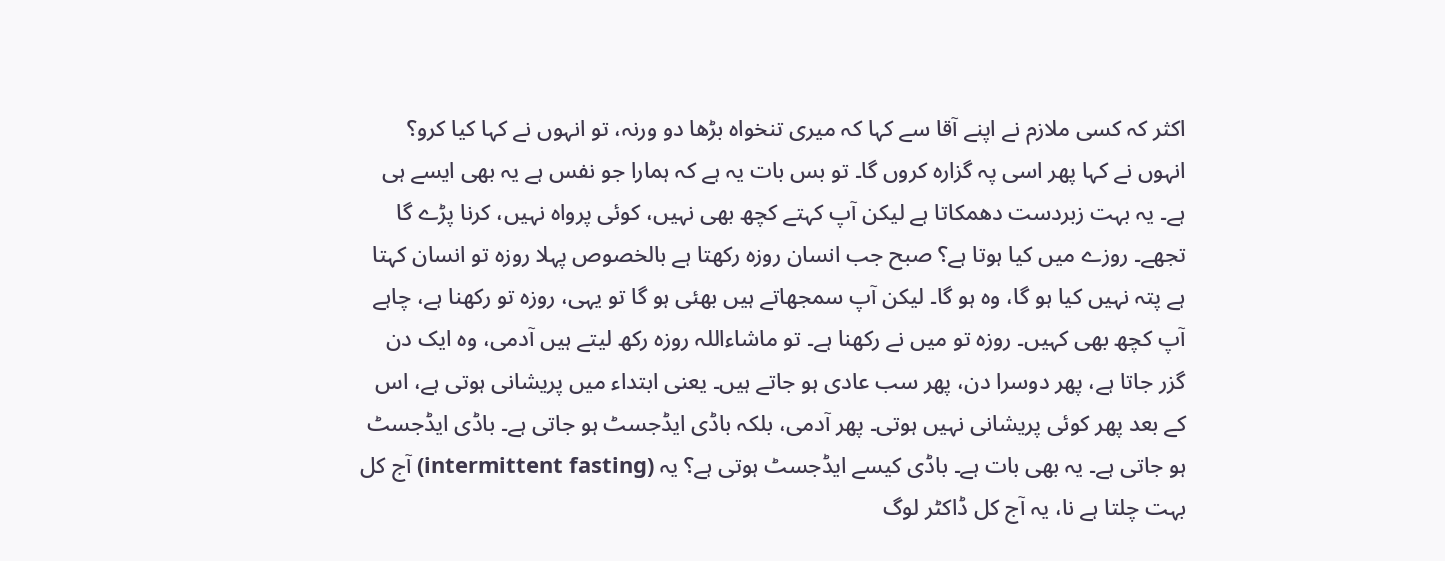اکثر کہ کسی ملازم نے اپنے آقا سے کہا کہ میری تنخواہ بڑھا دو ورنہ، تو انہوں نے کہا کیا کرو؟ انہوں نے کہا پھر اسی پہ گزارہ کروں گا۔ تو بس بات یہ ہے کہ ہمارا جو نفس ہے یہ بھی ایسے ہی ہے۔ یہ بہت زبردست دھمکاتا ہے لیکن آپ کہتے کچھ بھی نہیں، کوئی پرواہ نہیں، کرنا پڑے گا تجھے۔ روزے میں کیا ہوتا ہے؟ صبح جب انسان روزہ رکھتا ہے بالخصوص پہلا روزہ تو انسان کہتا ہے پتہ نہیں کیا ہو گا، وہ ہو گا۔ لیکن آپ سمجھاتے ہیں بھئی ہو گا تو یہی، روزہ تو رکھنا ہے، چاہے آپ کچھ بھی کہیں۔ روزہ تو میں نے رکھنا ہے۔ تو ماشاءاللہ روزہ رکھ لیتے ہیں آدمی، وہ ایک دن گزر جاتا ہے، پھر دوسرا دن، پھر سب عادی ہو جاتے ہیں۔ یعنی ابتداء میں پریشانی ہوتی ہے، اس کے بعد پھر کوئی پریشانی نہیں ہوتی۔ پھر آدمی، بلکہ باڈی ایڈجسٹ ہو جاتی ہے۔ باڈی ایڈجسٹ ہو جاتی ہے۔ یہ بھی بات ہے۔ باڈی کیسے ایڈجسٹ ہوتی ہے؟ یہ (intermittent fasting) آج کل بہت چلتا ہے نا، یہ آج کل ڈاکٹر لوگ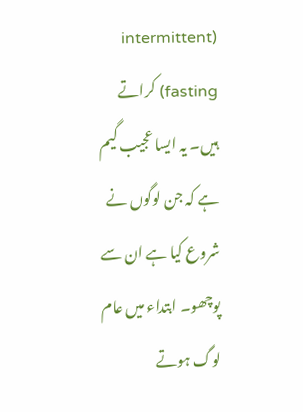(intermittent fasting) کراتے ہیں۔ یہ ایسا عجیب گیم ہے کہ جن لوگوں نے شروع کیا ہے ان سے پوچھو۔ ابتداء میں عام لوگ ہوتے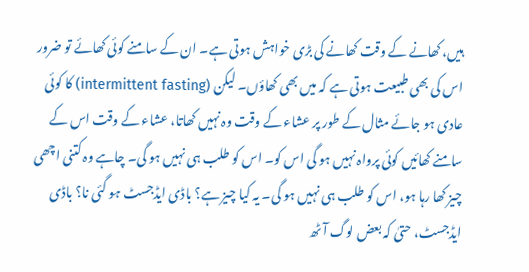ہیں، کھانے کے وقت کھانے کی بڑی خواہش ہوتی ہے۔ ان کے سامنے کوئی کھائے تو ضرور اس کی بھی طبیعت ہوتی ہے کہ میں بھی کھاؤں۔ لیکن (intermittent fasting) کا کوئی عادی ہو جائے مثال کے طور پر عشاء کے وقت وہ نہیں کھاتا، عشاء کے وقت اس کے سامنے کھائیں کوئی پرواہ نہیں ہو گی اس کو۔ اس کو طلب ہی نہیں ہو گی۔ چاہے وہ کتنی اچھی چیز کھا رہا ہو، اس کو طلب ہی نہیں ہو گی۔ یہ کیا چیز ہے؟ باڈی ایڈجسٹ ہو گئی نا؟ باڈی ایڈجسٹ، حتیٰ کہ بعض لوگ آٹھ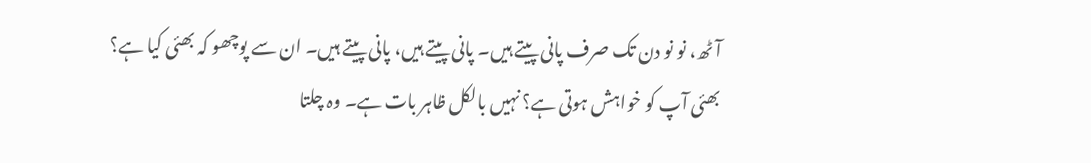آٹھ، نو نو دن تک صرف پانی پیتے ہیں۔ پانی پیتے ہیں، پانی پیتے ہیں۔ ان سے پوچھو کہ بھئی کیا ہے؟ بھئی آپ کو خواہش ہوتی ہے؟ نہیں بالکل ظاہر بات ہے۔ وہ چلتا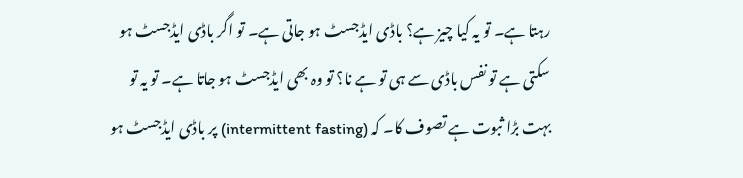رہتا ہے۔ تو یہ کیا چیز ہے؟ باڈی ایڈجسٹ ہو جاتی ہے۔ تو اگر باڈی ایڈجسٹ ہو سکتی ہے تو نفس باڈی سے ہی تو ہے نا؟ تو وہ بھی ایڈجسٹ ہو جاتا ہے۔ تو یہ تو بہت بڑا ثبوت ہے تصوف کا۔ کہ (intermittent fasting) پر باڈی ایڈجسٹ ہو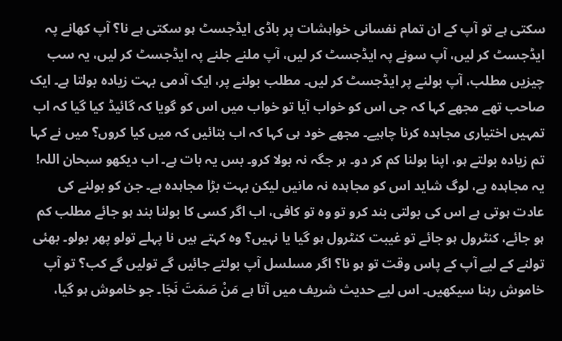سکتی ہے تو آپ کے ان تمام نفسانی خواہشات پر باڈی ایڈجسٹ ہو سکتی ہے نا؟ آپ کھانے پہ ایڈجسٹ کر لیں، آپ سونے پہ ایڈجسٹ کر لیں، آپ ملنے جلنے پہ ایڈجسٹ کر لیں، یہ سب چیزیں مطلب، آپ بولنے پر ایڈجسٹ کر لیں۔ مطلب بولنے پر، ایک آدمی بہت زیادہ بولتا ہے۔ ایک صاحب تھے مجھے کہا کہ جی اس کو خواب آیا تو خواب میں اس کو گویا کہ گائیڈ کیا گیا کہ اب تمہیں اختیاری مجاہدہ کرنا چاہیے۔ مجھے خود ہی کہا کہ اب بتائیں کہ میں کیا کروں؟ میں نے کہا تم زیادہ بولتے ہو، اپنا بولنا کم کر دو۔ ہر جگہ نہ بولا کرو۔ بس یہ بات ہے۔ اب دیکھو سبحان اللہ! یہ مجاہدہ ہے، لوگ شاید اس کو مجاہدہ نہ مانیں لیکن بہت بڑا مجاہدہ ہے۔ جن کو بولنے کی عادت ہوتی ہے اس کی بولتی بند کرو تو وہ تو کافی، اب اگر کسی کا بولنا بند ہو جائے مطلب کم ہو جائے، کنٹرول ہو جائے تو غیبت کنٹرول ہو گیا یا نہیں؟ وہ کہتے ہیں نا پہلے تولو پھر بولو۔ بھئی تولنے کے لیے آپ کے پاس وقت تو ہو نا؟ اگر مسلسل آپ بولتے جائیں گے تولیں گے کب؟ تو آپ خاموش رہنا سیکھیں۔ اس لیے حدیث شریف میں آتا ہے مَنْ صَمَتَ نَجَا۔ جو خاموش ہو گیا،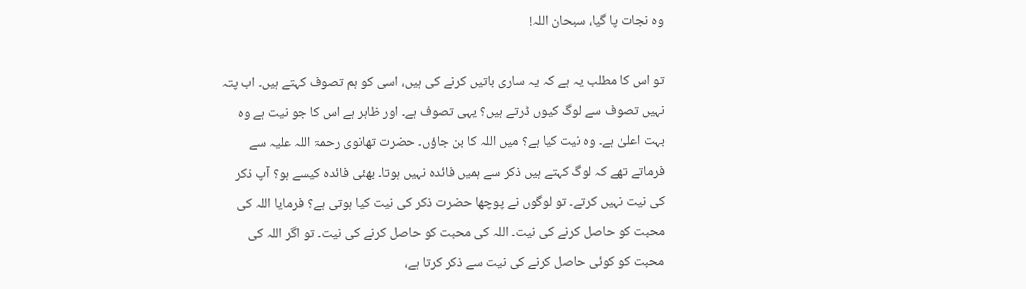وہ نجات پا گیا، سبحان اللہ!

تو اس کا مطلب یہ ہے کہ یہ ساری باتیں کرنے کی ہیں، اسی کو ہم تصوف کہتے ہیں۔ اب پتہ نہیں تصوف سے لوگ کیوں ڈرتے ہیں؟ یہی تصوف ہے۔ اور ظاہر ہے اس کا جو نیت ہے وہ بہت اعلیٰ ہے۔ وہ نیت کیا ہے؟ میں اللہ کا بن جاؤں۔ حضرت تھانوی رحمۃ اللہ علیہ سے فرماتے تھے کہ لوگ کہتے ہیں ذکر سے ہمیں فائدہ نہیں ہوتا۔ بھئی فائدہ کیسے ہو؟ آپ ذکر کی نیت نہیں کرتے۔ تو لوگوں نے پوچھا حضرت ذکر کی نیت کیا ہوتی ہے؟ فرمایا اللہ کی محبت کو حاصل کرنے کی نیت۔ اللہ کی محبت کو حاصل کرنے کی نیت۔ تو اگر اللہ کی محبت کو کوئی حاصل کرنے کی نیت سے ذکر کرتا ہے،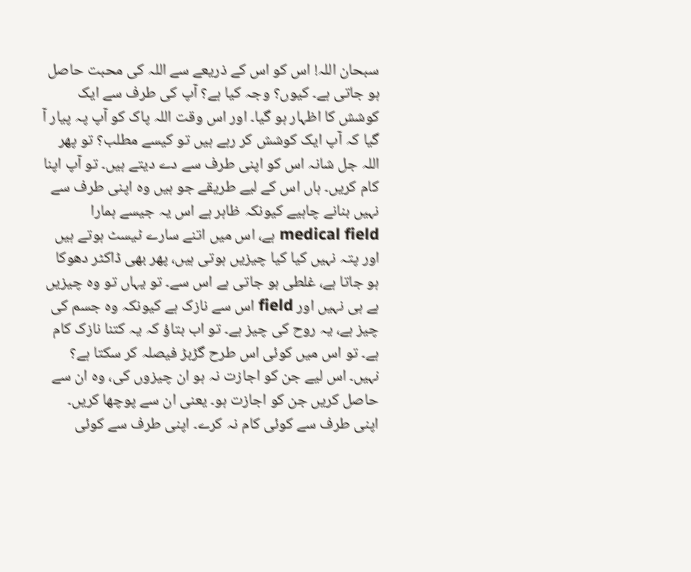سبحان اللہ! اس کو اس کے ذریعے سے اللہ کی محبت حاصل ہو جاتی ہے۔ کیوں؟ وجہ کیا ہے؟ آپ کی طرف سے ایک کوشش کا اظہار ہو گیا۔ اور اس وقت اللہ پاک کو آپ پہ پیار آ گیا کہ آپ ایک کوشش کر رہے ہیں تو کیسے مطلب؟ تو پھر اللہ جل شانہ اس کو اپنی طرف سے دے دیتے ہیں۔ تو آپ اپنا کام کریں۔ ہاں اس کے لیے طریقے جو ہیں وہ اپنی طرف سے نہیں بنانے چاہیے کیونکہ ظاہر ہے اس یہ جیسے ہمارا medical field ہے، اس میں اتنے سارے ٹیسٹ ہوتے ہیں اور پتہ نہیں کیا کیا چیزیں ہوتی ہیں، پھر بھی ڈاکٹر دھوکا ہو جاتا ہے، غلطی ہو جاتی ہے اس سے۔ تو یہاں تو وہ چیزیں ہے ہی نہیں اور field اس سے نازک ہے کیونکہ وہ جسم کی چیز ہے، یہ روح کی چیز ہے۔ تو اب بتاؤ کہ یہ کتنا نازک کام ہے۔ تو اس میں کوئی اس طرح گڑبڑ فیصلہ کر سکتا ہے؟ نہیں۔ اس لیے جن کو اجازت نہ ہو ان چیزوں کی، وہ ان سے حاصل کریں جن کو اجازت ہو۔ یعنی ان سے پوچھا کریں۔ اپنی طرف سے کوئی کام نہ کرے۔ اپنی طرف سے کوئی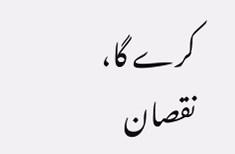کرے گا، نقصان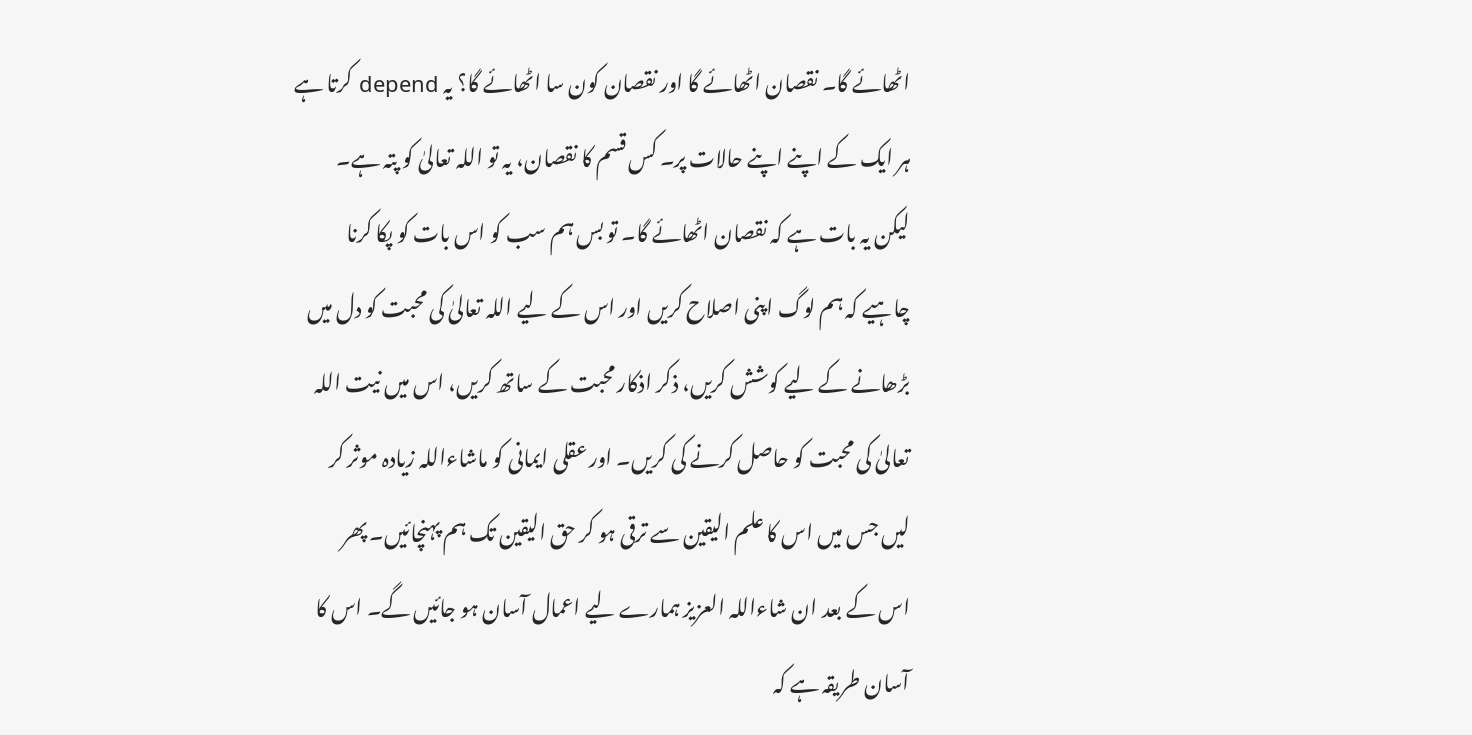اٹھائے گا۔ نقصان اٹھائے گا اور نقصان کون سا اٹھائے گا؟ یہ depend کرتا ہے ہر ایک کے اپنے اپنے حالات پر۔ کس قسم کا نقصان، یہ تو اللہ تعالیٰ کو پتہ ہے۔ لیکن یہ بات ہے کہ نقصان اٹھائے گا۔ تو بس ہم سب کو اس بات کو پکا کرنا چاہیے کہ ہم لوگ اپنی اصلاح کریں اور اس کے لیے اللہ تعالیٰ کی محبت کو دل میں بڑھانے کے لیے کوشش کریں، ذکر اذکار محبت کے ساتھ کریں، اس میں نیت اللہ تعالیٰ کی محبت کو حاصل کرنے کی کریں۔ اور عقلی ایمانی کو ماشاءاللہ زیادہ موثر کر لیں جس میں اس کا علم الیقین سے ترقی ہو کر حق الیقین تک ہم پہنچائیں۔ پھر اس کے بعد ان شاءاللہ العزیز ہمارے لیے اعمال آسان ہو جائیں گے۔ اس کا آسان طریقہ ہے کہ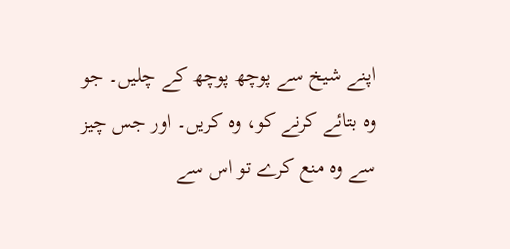اپنے شیخ سے پوچھ پوچھ کے چلیں۔ جو وہ بتائے کرنے کو، وہ کریں۔ اور جس چیز سے وہ منع کرے تو اس سے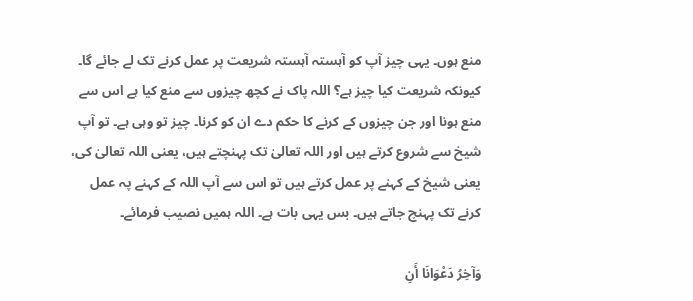منع ہوں۔ یہی چیز آپ کو آہستہ آہستہ شریعت پر عمل کرنے تک لے جائے گا۔ کیونکہ شریعت کیا چیز ہے؟ اللہ پاک نے کچھ چیزوں سے منع کیا ہے اس سے منع ہونا اور جن چیزوں کے کرنے کا حکم دے ان کو کرنا۔ چیز تو وہی ہے۔ تو آپ شیخ سے شروع کرتے ہیں اور اللہ تعالیٰ تک پہنچتے ہیں، یعنی اللہ تعالیٰ کی، یعنی شیخ کے کہنے پر عمل کرتے ہیں تو اس سے آپ اللہ کے کہنے پہ عمل کرنے تک پہنچ جاتے ہیں۔ بس یہی بات ہے۔ اللہ ہمیں نصیب فرمائے۔

وَآخِرُ دَعْوَانَا أَنِ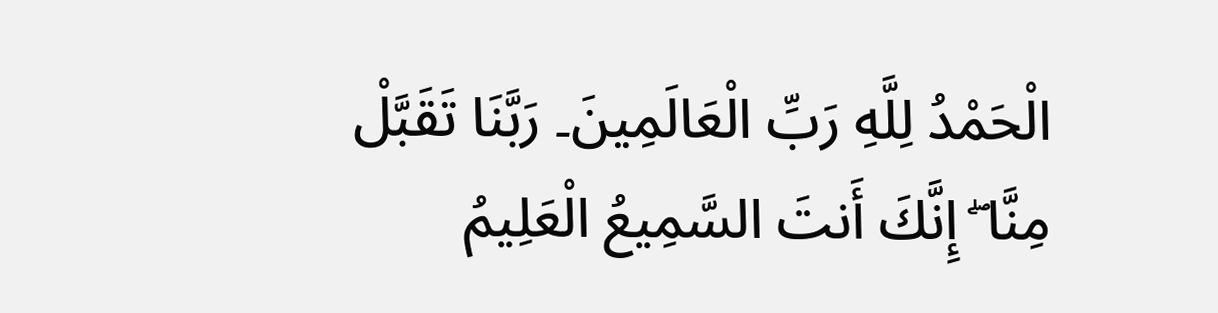الْحَمْدُ لِلَّهِ رَبِّ الْعَالَمِينَ۔ رَبَّنَا تَقَبَّلْ مِنَّا ۖ إِنَّكَ أَنتَ السَّمِيعُ الْعَلِيمُ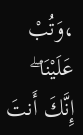،وَتُبْ عَلَيْنَا ۖ إِنَّكَ أَنتَ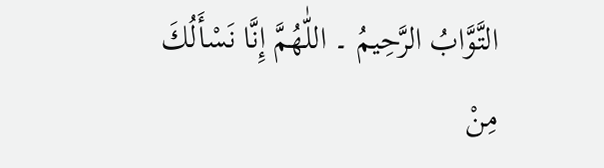التَّوَّابُ الرَّحِيمُ ۔ اللّٰهُمَّ إِنَّا نَسْأَلُكَ مِنْ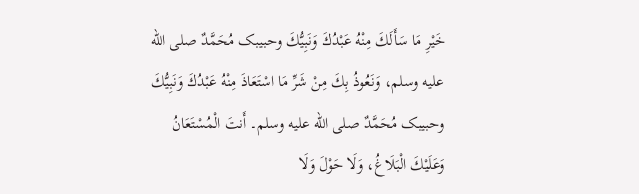خَيْرِ مَا سَأَلَكَ مِنْهُ عَبْدُكَ وَنَبِيُّكَ وحبیبک مُحَمَّدٌ صلى الله عليه وسلم، وَنَعُوذُ بِكَ مِنْ شَرِّ مَا اسْتَعَاذَ مِنْهُ عَبْدُكَ وَنَبِيُّكَ وحبیبک مُحَمَّدٌ صلى الله عليه وسلم۔ أَنتَ الْمُسْتَعَانُ وَعَلَيْكَ الْبَلَاغُ، وَلَا حَوْلَ وَلَا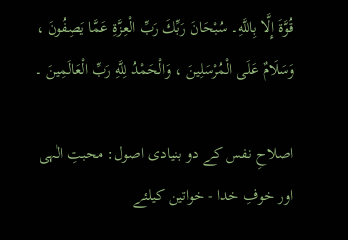قُوَّةَ إِلَّا بِاللَّهِ۔ سُبْحَانَ رَبِّكَ رَبِّ الْعِزَّةِ عَمَّا يَصِفُونَ ، وَسَلَامٌ عَلَى الْمُرْسَلِينَ ، وَالْحَمْدُ لِلَّهِ رَبِّ الْعَالَمِينَ ۔

اصلاحِ نفس کے دو بنیادی اصول: محبتِ الٰہی اور خوفِ خدا - خواتین کیلئے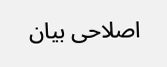اصلاحی بیان